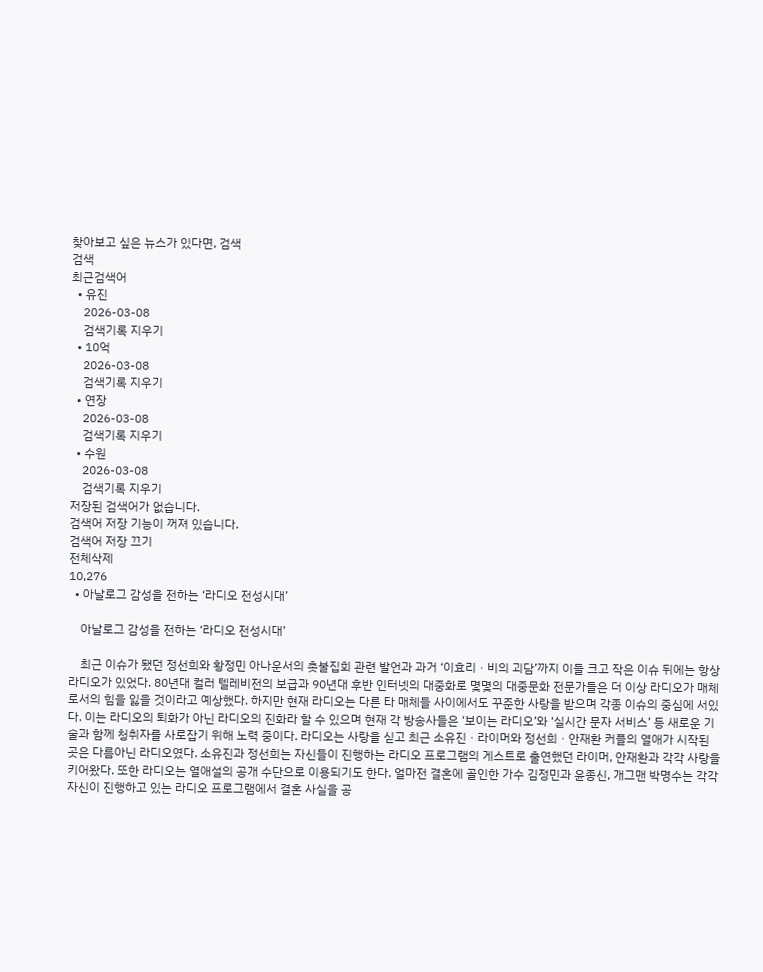찾아보고 싶은 뉴스가 있다면, 검색
검색
최근검색어
  • 유진
    2026-03-08
    검색기록 지우기
  • 10억
    2026-03-08
    검색기록 지우기
  • 연장
    2026-03-08
    검색기록 지우기
  • 수원
    2026-03-08
    검색기록 지우기
저장된 검색어가 없습니다.
검색어 저장 기능이 꺼져 있습니다.
검색어 저장 끄기
전체삭제
10,276
  • 아날로그 감성을 전하는 ‘라디오 전성시대’

    아날로그 감성을 전하는 ‘라디오 전성시대’

    최근 이슈가 됐던 정선희와 황정민 아나운서의 촛불집회 관련 발언과 과거 ‘이효리ㆍ비의 괴담’까지 이들 크고 작은 이슈 뒤에는 항상 라디오가 있었다. 80년대 컬러 텔레비전의 보급과 90년대 후반 인터넷의 대중화로 몇몇의 대중문화 전문가들은 더 이상 라디오가 매체로서의 힘을 잃을 것이라고 예상했다. 하지만 현재 라디오는 다른 타 매체들 사이에서도 꾸준한 사랑을 받으며 각종 이슈의 중심에 서있다. 이는 라디오의 퇴화가 아닌 라디오의 진화라 할 수 있으며 현재 각 방송사들은 ‘보이는 라디오’와 ‘실시간 문자 서비스’ 등 새로운 기술과 함께 청취자를 사로잡기 위해 노력 중이다. 라디오는 사랑을 싣고 최근 소유진ㆍ라이머와 정선희ㆍ안재환 커플의 열애가 시작된 곳은 다름아닌 라디오였다. 소유진과 정선희는 자신들이 진행하는 라디오 프로그램의 게스트로 출연했던 라이머, 안재환과 각각 사랑을 키어왔다. 또한 라디오는 열애설의 공개 수단으로 이용되기도 한다. 얼마전 결혼에 골인한 가수 김정민과 윤종신, 개그맨 박명수는 각각 자신이 진행하고 있는 라디오 프로그램에서 결혼 사실을 공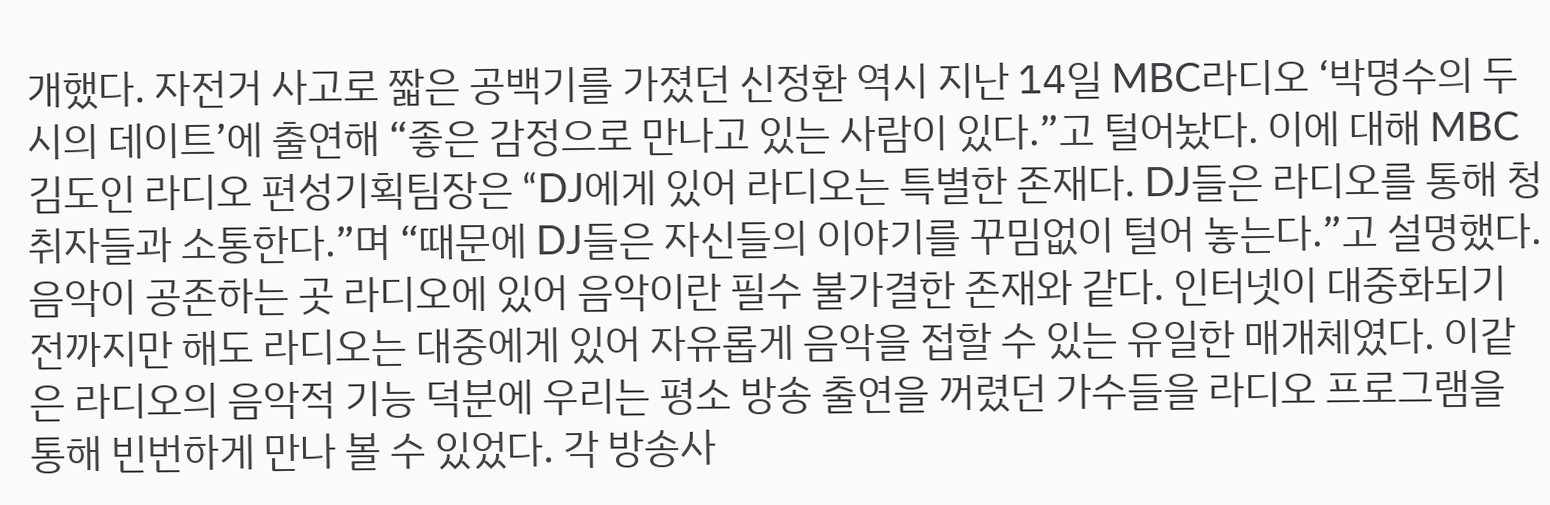개했다. 자전거 사고로 짧은 공백기를 가졌던 신정환 역시 지난 14일 MBC라디오 ‘박명수의 두시의 데이트’에 출연해 “좋은 감정으로 만나고 있는 사람이 있다.”고 털어놨다. 이에 대해 MBC 김도인 라디오 편성기획팀장은 “DJ에게 있어 라디오는 특별한 존재다. DJ들은 라디오를 통해 청취자들과 소통한다.”며 “때문에 DJ들은 자신들의 이야기를 꾸밈없이 털어 놓는다.”고 설명했다. 음악이 공존하는 곳 라디오에 있어 음악이란 필수 불가결한 존재와 같다. 인터넷이 대중화되기 전까지만 해도 라디오는 대중에게 있어 자유롭게 음악을 접할 수 있는 유일한 매개체였다. 이같은 라디오의 음악적 기능 덕분에 우리는 평소 방송 출연을 꺼렸던 가수들을 라디오 프로그램을 통해 빈번하게 만나 볼 수 있었다. 각 방송사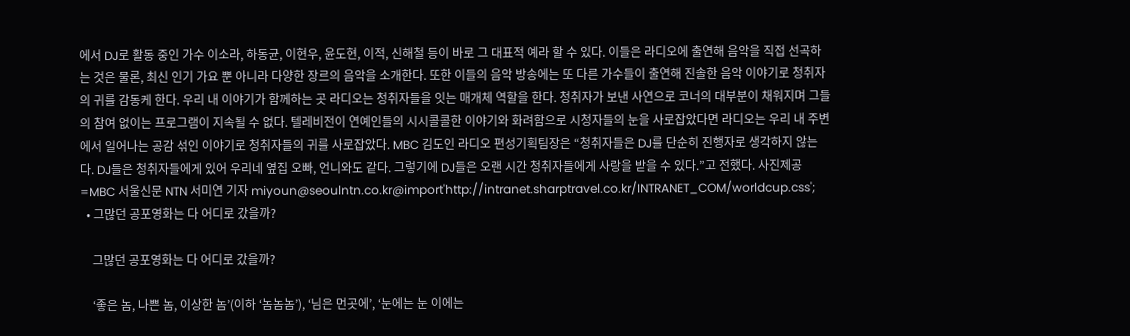에서 DJ로 활동 중인 가수 이소라, 하동균, 이현우, 윤도현, 이적, 신해철 등이 바로 그 대표적 예라 할 수 있다. 이들은 라디오에 출연해 음악을 직접 선곡하는 것은 물론, 최신 인기 가요 뿐 아니라 다양한 장르의 음악을 소개한다. 또한 이들의 음악 방송에는 또 다른 가수들이 출연해 진솔한 음악 이야기로 청취자의 귀를 감동케 한다. 우리 내 이야기가 함께하는 곳 라디오는 청취자들을 잇는 매개체 역할을 한다. 청취자가 보낸 사연으로 코너의 대부분이 채워지며 그들의 참여 없이는 프로그램이 지속될 수 없다. 텔레비전이 연예인들의 시시콜콜한 이야기와 화려함으로 시청자들의 눈을 사로잡았다면 라디오는 우리 내 주변에서 일어나는 공감 섞인 이야기로 청취자들의 귀를 사로잡았다. MBC 김도인 라디오 편성기획팀장은 “청취자들은 DJ를 단순히 진행자로 생각하지 않는다. DJ들은 청취자들에게 있어 우리네 옆집 오빠, 언니와도 같다. 그렇기에 DJ들은 오랜 시간 청취자들에게 사랑을 받을 수 있다.”고 전했다. 사진제공=MBC 서울신문 NTN 서미연 기자 miyoun@seoulntn.co.kr@import'http://intranet.sharptravel.co.kr/INTRANET_COM/worldcup.css';
  • 그많던 공포영화는 다 어디로 갔을까?

    그많던 공포영화는 다 어디로 갔을까?

    ‘좋은 놈, 나쁜 놈, 이상한 놈’(이하 ‘놈놈놈’), ‘님은 먼곳에’, ‘눈에는 눈 이에는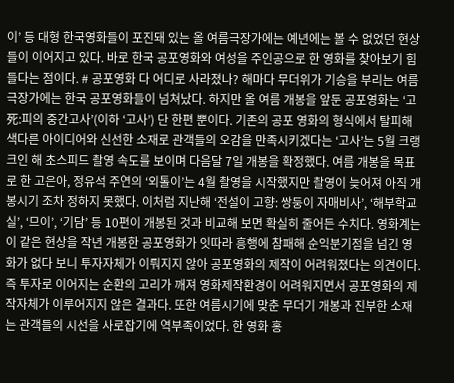이’ 등 대형 한국영화들이 포진돼 있는 올 여름극장가에는 예년에는 볼 수 없었던 현상들이 이어지고 있다. 바로 한국 공포영화와 여성을 주인공으로 한 영화를 찾아보기 힘들다는 점이다. # 공포영화 다 어디로 사라졌나? 해마다 무더위가 기승을 부리는 여름 극장가에는 한국 공포영화들이 넘쳐났다. 하지만 올 여름 개봉을 앞둔 공포영화는 ‘고死:피의 중간고사’(이하 ‘고사’) 단 한편 뿐이다. 기존의 공포 영화의 형식에서 탈피해 색다른 아이디어와 신선한 소재로 관객들의 오감을 만족시키겠다는 ‘고사’는 5월 크랭크인 해 초스피드 촬영 속도를 보이며 다음달 7일 개봉을 확정했다. 여름 개봉을 목표로 한 고은아, 정유석 주연의 ‘외톨이’는 4월 촬영을 시작했지만 촬영이 늦어져 아직 개봉시기 조차 정하지 못했다. 이처럼 지난해 ‘전설이 고향: 쌍둥이 자매비사’, ‘해부학교실’, ‘므이’, ‘기담’ 등 10편이 개봉된 것과 비교해 보면 확실히 줄어든 수치다. 영화계는 이 같은 현상을 작년 개봉한 공포영화가 잇따라 흥행에 참패해 순익분기점을 넘긴 영화가 없다 보니 투자자체가 이뤄지지 않아 공포영화의 제작이 어려워졌다는 의견이다. 즉 투자로 이어지는 순환의 고리가 깨져 영화제작환경이 어려워지면서 공포영화의 제작자체가 이루어지지 않은 결과다. 또한 여름시기에 맞춘 무더기 개봉과 진부한 소재는 관객들의 시선을 사로잡기에 역부족이었다. 한 영화 홍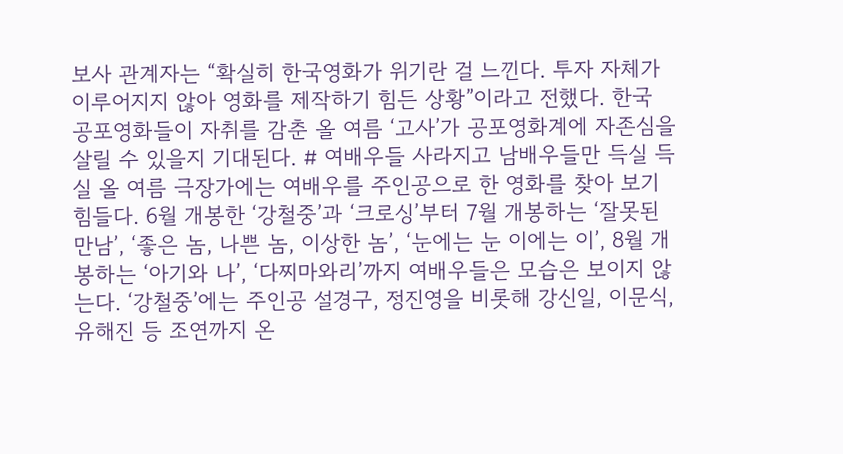보사 관계자는 “확실히 한국영화가 위기란 걸 느낀다. 투자 자체가 이루어지지 않아 영화를 제작하기 힘든 상황”이라고 전했다. 한국 공포영화들이 자취를 감춘 올 여름 ‘고사’가 공포영화계에 자존심을 살릴 수 있을지 기대된다. # 여배우들 사라지고 남배우들만 득실 득실 올 여름 극장가에는 여배우를 주인공으로 한 영화를 찾아 보기 힘들다. 6월 개봉한 ‘강철중’과 ‘크로싱’부터 7월 개봉하는 ‘잘못된 만남’, ‘좋은 놈, 나쁜 놈, 이상한 놈’, ‘눈에는 눈 이에는 이’, 8월 개봉하는 ‘아기와 나’, ‘다찌마와리’까지 여배우들은 모습은 보이지 않는다. ‘강철중’에는 주인공 설경구, 정진영을 비롯해 강신일, 이문식, 유해진 등 조연까지 온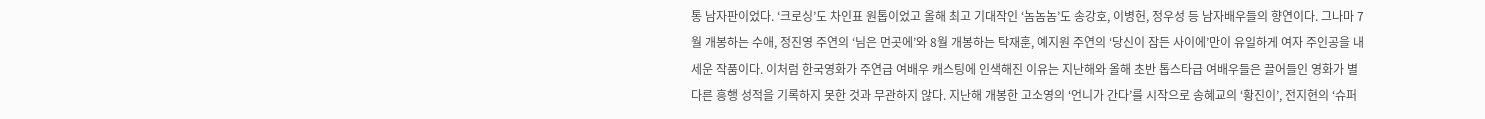통 남자판이었다. ‘크로싱’도 차인표 원톱이었고 올해 최고 기대작인 ‘놈놈놈’도 송강호, 이병헌, 정우성 등 남자배우들의 향연이다. 그나마 7월 개봉하는 수애, 정진영 주연의 ‘님은 먼곳에’와 8월 개봉하는 탁재훈, 예지원 주연의 ‘당신이 잠든 사이에’만이 유일하게 여자 주인공을 내세운 작품이다. 이처럼 한국영화가 주연급 여배우 캐스팅에 인색해진 이유는 지난해와 올해 초반 톱스타급 여배우들은 끌어들인 영화가 별다른 흥행 성적을 기록하지 못한 것과 무관하지 않다. 지난해 개봉한 고소영의 ‘언니가 간다’를 시작으로 송혜교의 ‘황진이’, 전지현의 ‘슈퍼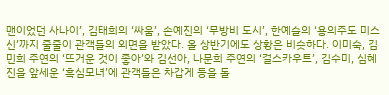맨이었던 사나이’, 김태희의 ‘싸움’, 손예진의 ‘무방비 도시’, 한예슬의 ‘용의주도 미스신’까지 줄줄이 관객들의 외면을 받았다. 올 상반기에도 상황은 비슷하다. 이미숙, 김민희 주연의 ‘뜨거운 것이 좋아’와 김선아, 나문희 주연의 ‘걸스카우트’, 김수미, 심혜진을 앞세운 ‘흑심모녀’에 관객들은 차갑게 등을 돌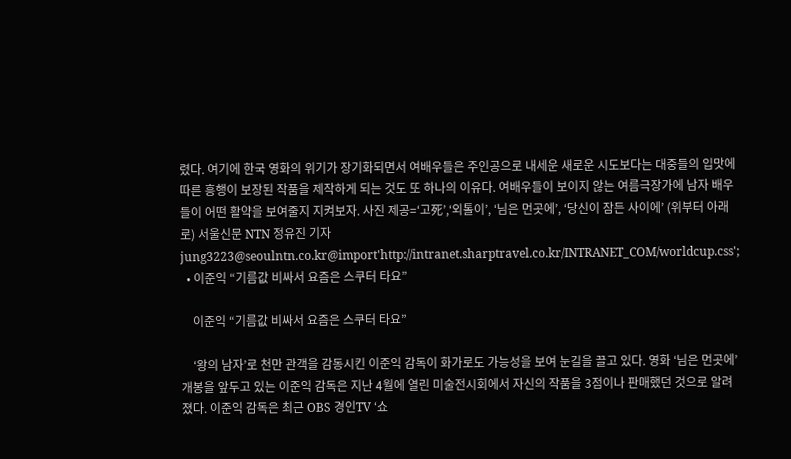렸다. 여기에 한국 영화의 위기가 장기화되면서 여배우들은 주인공으로 내세운 새로운 시도보다는 대중들의 입맛에 따른 흥행이 보장된 작품을 제작하게 되는 것도 또 하나의 이유다. 여배우들이 보이지 않는 여름극장가에 남자 배우들이 어떤 활약을 보여줄지 지켜보자. 사진 제공=‘고死’,‘외톨이’, ‘님은 먼곳에’, ‘당신이 잠든 사이에’ (위부터 아래로) 서울신문 NTN 정유진 기자 jung3223@seoulntn.co.kr@import'http://intranet.sharptravel.co.kr/INTRANET_COM/worldcup.css';
  • 이준익 “기름값 비싸서 요즘은 스쿠터 타요”

    이준익 “기름값 비싸서 요즘은 스쿠터 타요”

    ‘왕의 남자’로 천만 관객을 감동시킨 이준익 감독이 화가로도 가능성을 보여 눈길을 끌고 있다. 영화 ‘님은 먼곳에’ 개봉을 앞두고 있는 이준익 감독은 지난 4월에 열린 미술전시회에서 자신의 작품을 3점이나 판매했던 것으로 알려졌다. 이준익 감독은 최근 OBS 경인TV ‘쇼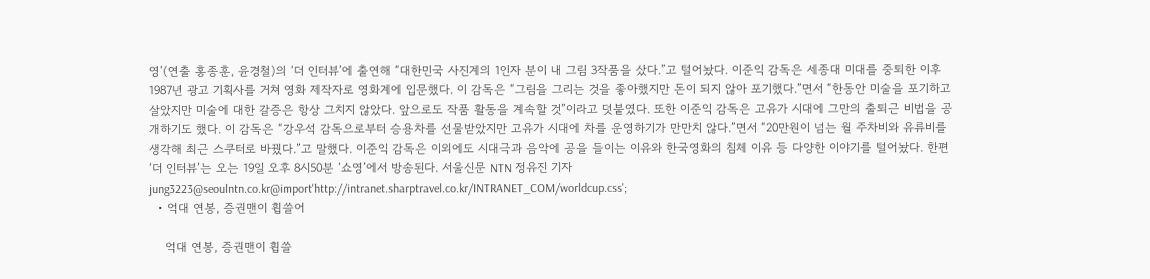영’(연출 홍종훈, 윤경철)의 ‘더 인터뷰’에 출연해 “대한민국 사진계의 1인자 분이 내 그림 3작품을 샀다.”고 털어놨다. 이준익 감독은 세종대 미대를 중퇴한 이후 1987년 광고 기획사를 거쳐 영화 제작자로 영화계에 입문했다. 이 감독은 “그림을 그리는 것을 좋아했지만 돈이 되지 않아 포기했다.”면서 “한동안 미술을 포기하고 살았지만 미술에 대한 갈증은 항상 그치지 않았다. 앞으로도 작품 활동을 계속할 것”이라고 덧붙였다. 또한 이준익 감독은 고유가 시대에 그만의 출퇴근 비법을 공개하기도 했다. 이 감독은 “강우석 감독으로부터 승용차를 선물받았지만 고유가 시대에 차를 운영하기가 만만치 않다.”면서 “20만원이 넘는 월 주차비와 유류비를 생각해 최근 스쿠터로 바꿨다.”고 말했다. 이준익 감독은 이외에도 시대극과 음악에 공을 들이는 이유와 한국영화의 침체 이유 등 다양한 이야기를 털어놨다. 한편 ‘더 인터뷰’는 오는 19일 오후 8시50분 ‘쇼영’에서 방송된다. 서울신문 NTN 정유진 기자 jung3223@seoulntn.co.kr@import'http://intranet.sharptravel.co.kr/INTRANET_COM/worldcup.css';
  • 억대 연봉, 증권맨이 휩쓸어

    억대 연봉, 증권맨이 휩쓸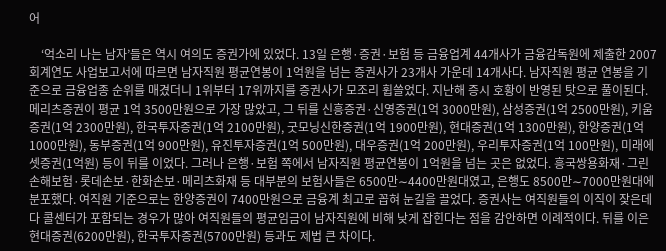어

    ‘억소리 나는 남자’들은 역시 여의도 증권가에 있었다. 13일 은행·증권·보험 등 금융업계 44개사가 금융감독원에 제출한 2007회계연도 사업보고서에 따르면 남자직원 평균연봉이 1억원을 넘는 증권사가 23개사 가운데 14개사다. 남자직원 평균 연봉을 기준으로 금융업종 순위를 매겼더니 1위부터 17위까지를 증권사가 모조리 휩쓸었다. 지난해 증시 호황이 반영된 탓으로 풀이된다. 메리츠증권이 평균 1억 3500만원으로 가장 많았고, 그 뒤를 신흥증권·신영증권(1억 3000만원), 삼성증권(1억 2500만원), 키움증권(1억 2300만원), 한국투자증권(1억 2100만원), 굿모닝신한증권(1억 1900만원), 현대증권(1억 1300만원), 한양증권(1억 1000만원), 동부증권(1억 900만원), 유진투자증권(1억 500만원), 대우증권(1억 200만원), 우리투자증권(1억 100만원), 미래에셋증권(1억원) 등이 뒤를 이었다. 그러나 은행·보험 쪽에서 남자직원 평균연봉이 1억원을 넘는 곳은 없었다. 흥국쌍용화재·그린손해보험·롯데손보·한화손보·메리츠화재 등 대부분의 보험사들은 6500만∼4400만원대였고, 은행도 8500만∼7000만원대에 분포했다. 여직원 기준으로는 한양증권이 7400만원으로 금융계 최고로 꼽혀 눈길을 끌었다. 증권사는 여직원들의 이직이 잦은데다 콜센터가 포함되는 경우가 많아 여직원들의 평균임금이 남자직원에 비해 낮게 잡힌다는 점을 감안하면 이례적이다. 뒤를 이은 현대증권(6200만원), 한국투자증권(5700만원) 등과도 제법 큰 차이다.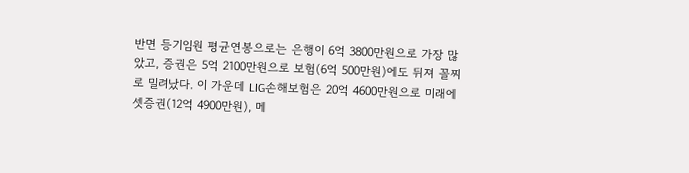반면 등기임원 평균연봉으로는 은행이 6억 3800만원으로 가장 많았고, 증권은 5억 2100만원으로 보험(6억 500만원)에도 뒤져 꼴찌로 밀려났다. 이 가운데 LIG손해보험은 20억 4600만원으로 미래에셋증권(12억 4900만원), 메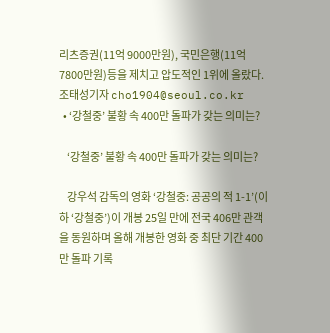리츠증권(11억 9000만원), 국민은행(11억 7800만원)등을 제치고 압도적인 1위에 올랐다. 조태성기자 cho1904@seoul.co.kr
  • ‘강철중’ 불황 속 400만 돌파가 갖는 의미는?

    ‘강철중’ 불황 속 400만 돌파가 갖는 의미는?

    강우석 감독의 영화 ‘강철중: 공공의 적 1-1’(이하 ‘강철중’)이 개봉 25일 만에 전국 406만 관객을 동원하며 올해 개봉한 영화 중 최단 기간 400만 돌파 기록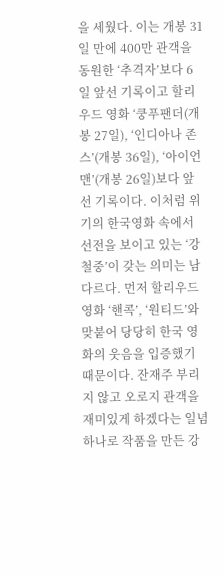을 세웠다. 이는 개봉 31일 만에 400만 관객을 동원한 ‘추격자’보다 6일 앞선 기록이고 할리우드 영화 ‘쿵푸팬더(개봉 27일), ‘인디아나 존스’(개봉 36일), ‘아이언맨’(개봉 26일)보다 앞선 기록이다. 이처럼 위기의 한국영화 속에서 선전을 보이고 있는 ‘강철중’이 갖는 의미는 남다르다. 먼저 할리우드 영화 ‘핸콕’, ‘원티드’와 맞붙어 당당히 한국 영화의 웃음을 입증했기 때문이다. 잔재주 부리지 않고 오로지 관객을 재미있게 하겠다는 일념 하나로 작품을 만든 강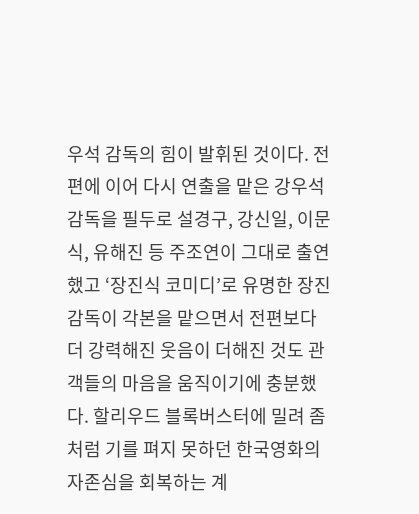우석 감독의 힘이 발휘된 것이다. 전편에 이어 다시 연출을 맡은 강우석 감독을 필두로 설경구, 강신일, 이문식, 유해진 등 주조연이 그대로 출연했고 ‘장진식 코미디’로 유명한 장진 감독이 각본을 맡으면서 전편보다 더 강력해진 웃음이 더해진 것도 관객들의 마음을 움직이기에 충분했다. 할리우드 블록버스터에 밀려 좀처럼 기를 펴지 못하던 한국영화의 자존심을 회복하는 계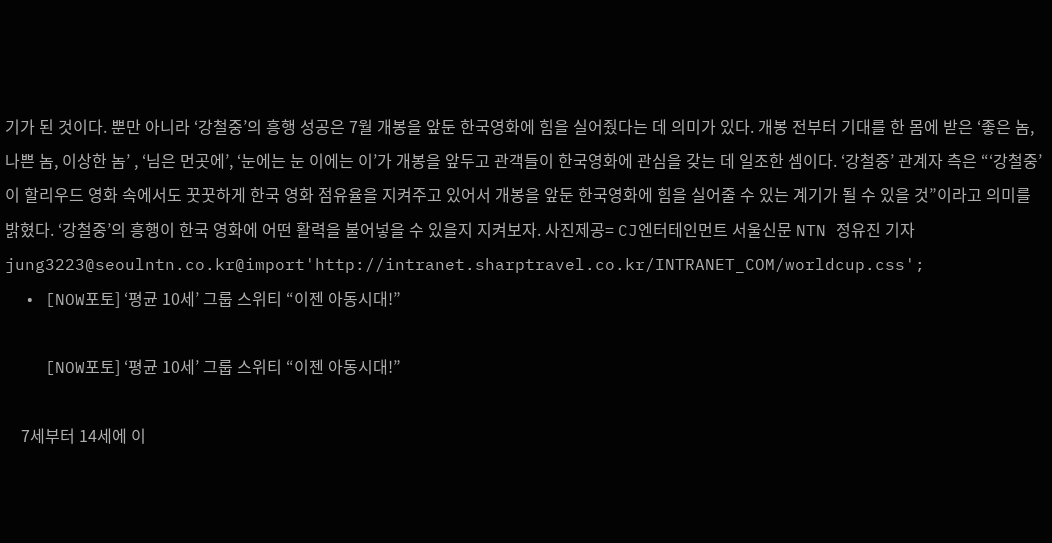기가 된 것이다. 뿐만 아니라 ‘강철중’의 흥행 성공은 7월 개봉을 앞둔 한국영화에 힘을 실어줬다는 데 의미가 있다. 개봉 전부터 기대를 한 몸에 받은 ‘좋은 놈, 나쁜 놈, 이상한 놈’ , ‘님은 먼곳에’, ‘눈에는 눈 이에는 이’가 개봉을 앞두고 관객들이 한국영화에 관심을 갖는 데 일조한 셈이다. ‘강철중’ 관계자 측은 “‘강철중’이 할리우드 영화 속에서도 꿋꿋하게 한국 영화 점유율을 지켜주고 있어서 개봉을 앞둔 한국영화에 힘을 실어줄 수 있는 계기가 될 수 있을 것”이라고 의미를 밝혔다. ‘강철중’의 흥행이 한국 영화에 어떤 활력을 불어넣을 수 있을지 지켜보자. 사진제공= CJ엔터테인먼트 서울신문 NTN 정유진 기자 jung3223@seoulntn.co.kr@import'http://intranet.sharptravel.co.kr/INTRANET_COM/worldcup.css';
  • [NOW포토] ‘평균 10세’ 그룹 스위티 “이젠 아동시대!”

    [NOW포토] ‘평균 10세’ 그룹 스위티 “이젠 아동시대!”

    7세부터 14세에 이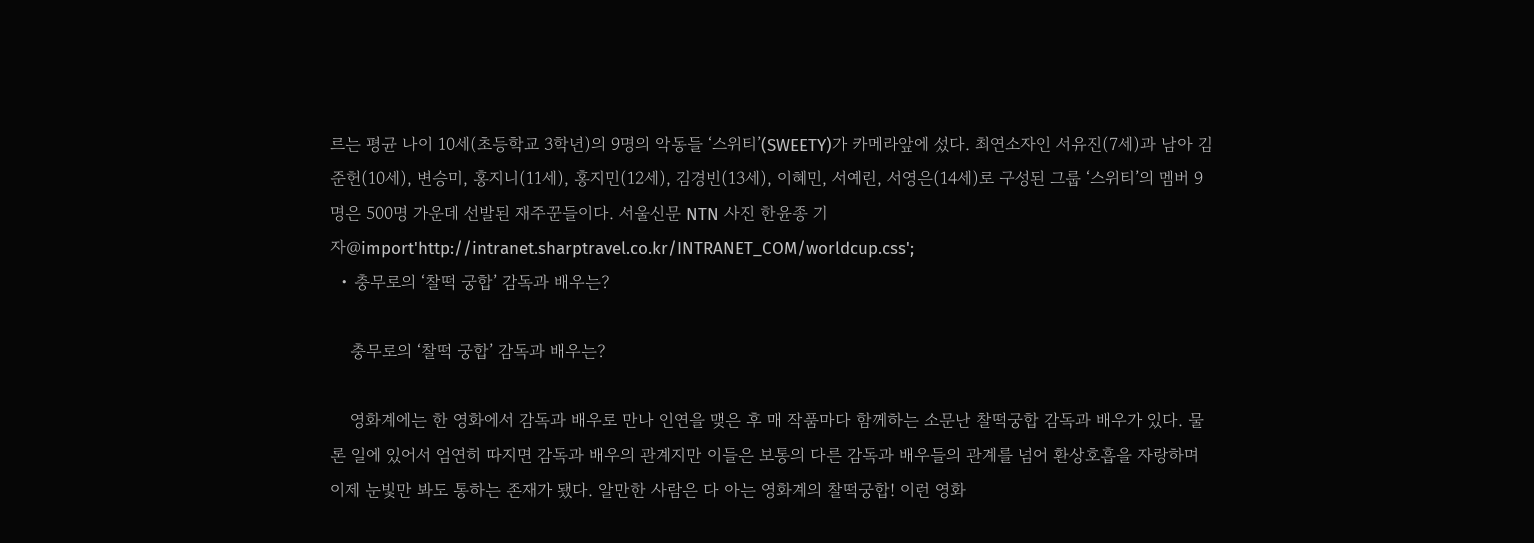르는 평균 나이 10세(초등학교 3학년)의 9명의 악동들 ‘스위티’(SWEETY)가 카메라앞에 섰다. 최연소자인 서유진(7세)과 남아 김준헌(10세), 변승미, 홍지니(11세), 홍지민(12세), 김경빈(13세), 이혜민, 서예린, 서영은(14세)로 구성된 그룹 ‘스위티’의 멤버 9명은 500명 가운데 선발된 재주꾼들이다. 서울신문 NTN 사진 한윤종 기자@import'http://intranet.sharptravel.co.kr/INTRANET_COM/worldcup.css';
  • 충무로의 ‘찰떡 궁합’ 감독과 배우는?

    충무로의 ‘찰떡 궁합’ 감독과 배우는?

    영화계에는 한 영화에서 감독과 배우로 만나 인연을 맺은 후 매 작품마다 함께하는 소문난 찰떡궁합 감독과 배우가 있다. 물론 일에 있어서 엄연히 따지면 감독과 배우의 관계지만 이들은 보통의 다른 감독과 배우들의 관계를 넘어 환상호흡을 자랑하며 이제 눈빛만 봐도 통하는 존재가 됐다. 알만한 사람은 다 아는 영화계의 찰떡궁합! 이런 영화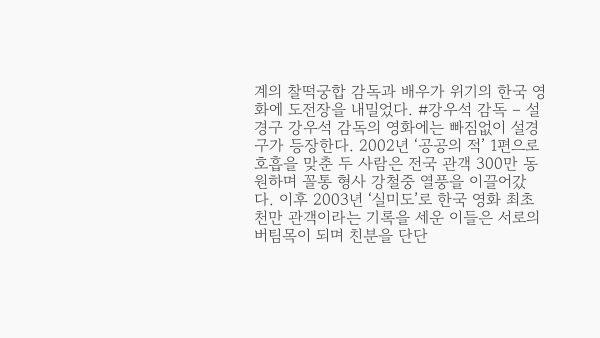계의 찰떡궁합 감독과 배우가 위기의 한국 영화에 도전장을 내밀었다. #강우석 감독 – 설경구 강우석 감독의 영화에는 빠짐없이 설경구가 등장한다. 2002년 ‘공공의 적’ 1편으로 호흡을 맞춘 두 사람은 전국 관객 300만 동원하며 꼴통 형사 강철중 열풍을 이끌어갔다. 이후 2003년 ‘실미도’로 한국 영화 최초 천만 관객이라는 기록을 세운 이들은 서로의 버팀목이 되며 친분을 단단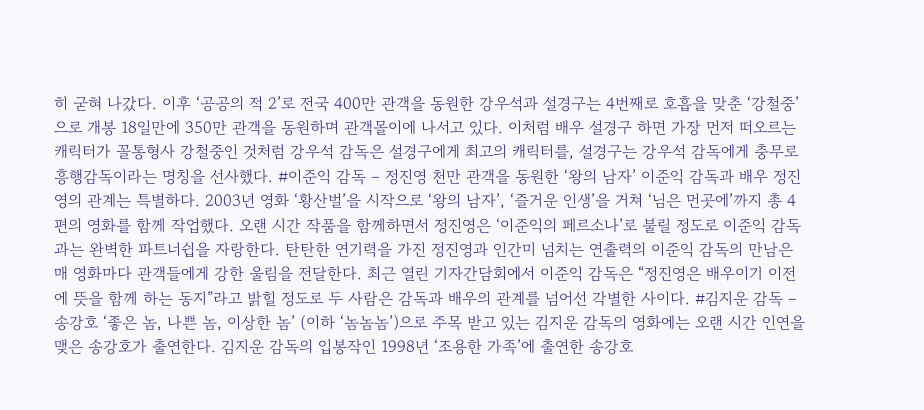히 굳혀 나갔다. 이후 ‘공공의 적 2’로 전국 400만 관객을 동원한 강우석과 설경구는 4번째로 호흡을 맞춘 ‘강철중’으로 개봉 18일만에 350만 관객을 동원하며 관객몰이에 나서고 있다. 이처럼 배우 설경구 하면 가장 먼저 떠오르는 캐릭터가 꼴통형사 강철중인 것처럼 강우석 감독은 설경구에게 최고의 캐릭터를, 설경구는 강우석 감독에게 충무로 흥행감독이라는 명칭을 선사했다. #이준익 감독 – 정진영 천만 관객을 동원한 ‘왕의 남자’ 이준익 감독과 배우 정진영의 관계는 특별하다. 2003년 영화 ‘황산벌’을 시작으로 ‘왕의 남자’, ‘즐거운 인생’을 거쳐 ‘님은 먼곳에’까지 총 4편의 영화를 함께 작업했다. 오랜 시간 작품을 함께하면서 정진영은 ‘이준익의 페르소나’로 불릴 정도로 이준익 감독과는 완벽한 파트너쉽을 자랑한다. 탄탄한 연기력을 가진 정진영과 인간미 넘치는 연출력의 이준익 감독의 만남은 매 영화마다 관객들에게 강한 울림을 전달한다. 최근 열린 기자간담회에서 이준익 감독은 “정진영은 배우이기 이전에 뜻을 함께 하는 동지”라고 밝힐 정도로 두 사람은 감독과 배우의 관계를 넘어선 각별한 사이다. #김지운 감독 – 송강호 ‘좋은 놈, 나쁜 놈, 이상한 놈’ (이하 ‘놈놈놈’)으로 주목 받고 있는 김지운 감독의 영화에는 오랜 시간 인연을 맺은 송강호가 출연한다. 김지운 감독의 입봉작인 1998년 ‘조용한 가족’에 출연한 송강호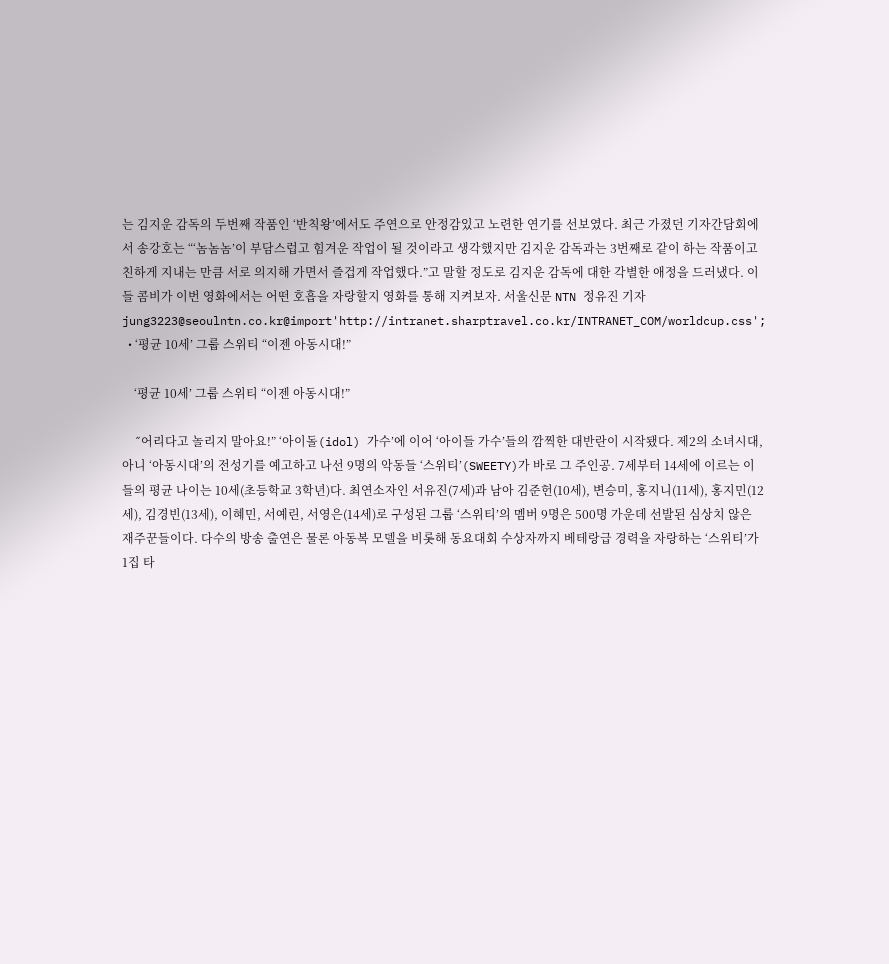는 김지운 감독의 두번째 작품인 ‘반칙왕’에서도 주연으로 안정감있고 노련한 연기를 선보였다. 최근 가졌던 기자간담회에서 송강호는 “‘놈놈놈’이 부담스럽고 힘겨운 작업이 될 것이라고 생각했지만 김지운 감독과는 3번째로 같이 하는 작품이고 친하게 지내는 만큼 서로 의지해 가면서 즐겁게 작업했다.”고 말할 정도로 김지운 감독에 대한 각별한 애정을 드러냈다. 이들 콤비가 이번 영화에서는 어떤 호흡을 자랑할지 영화를 통해 지켜보자. 서울신문 NTN 정유진 기자 jung3223@seoulntn.co.kr@import'http://intranet.sharptravel.co.kr/INTRANET_COM/worldcup.css';
  • ‘평균 10세’ 그룹 스위티 “이젠 아동시대!”

    ‘평균 10세’ 그룹 스위티 “이젠 아동시대!”

    ˝어리다고 놀리지 말아요!” ‘아이돌(idol) 가수’에 이어 ‘아이들 가수’들의 깜찍한 대반란이 시작됐다. 제2의 소녀시대, 아니 ‘아동시대’의 전성기를 예고하고 나선 9명의 악동들 ‘스위티’(SWEETY)가 바로 그 주인공. 7세부터 14세에 이르는 이들의 평균 나이는 10세(초등학교 3학년)다. 최연소자인 서유진(7세)과 남아 김준헌(10세), 변승미, 홍지니(11세), 홍지민(12세), 김경빈(13세), 이혜민, 서예린, 서영은(14세)로 구성된 그룹 ‘스위티’의 멤버 9명은 500명 가운데 선발된 심상치 않은 재주꾼들이다. 다수의 방송 출연은 물론 아동복 모델을 비롯해 동요대회 수상자까지 베테랑급 경력을 자랑하는 ‘스위티’가 1집 타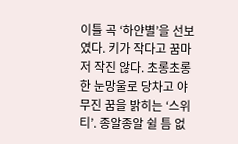이틀 곡 ‘하얀별’을 선보였다. 키가 작다고 꿈마저 작진 않다. 초롱초롱한 눈망울로 당차고 야무진 꿈을 밝히는 ‘스위티’. 종알종알 쉴 틈 없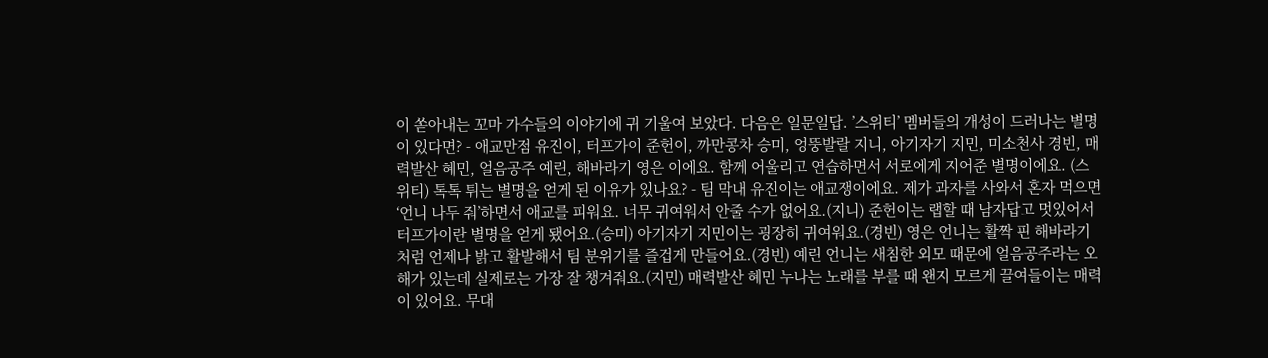이 쏟아내는 꼬마 가수들의 이야기에 귀 기울여 보았다. 다음은 일문일답. ’스위티’ 멤버들의 개성이 드러나는 별명이 있다면? - 애교만점 유진이, 터프가이 준헌이, 까만콩차 승미, 엉뚱발랄 지니, 아기자기 지민, 미소천사 경빈, 매력발산 혜민, 얼음공주 예린, 해바라기 영은 이에요. 함께 어울리고 연습하면서 서로에게 지어준 별명이에요. (스위티) 톡톡 튀는 별명을 얻게 된 이유가 있나요? - 팀 막내 유진이는 애교쟁이에요. 제가 과자를 사와서 혼자 먹으면 ‘언니 나두 줘’하면서 애교를 피워요. 너무 귀여워서 안줄 수가 없어요.(지니) 준헌이는 랩할 때 남자답고 멋있어서 터프가이란 별명을 얻게 됐어요.(승미) 아기자기 지민이는 굉장히 귀여워요.(경빈) 영은 언니는 활짝 핀 해바라기처럼 언제나 밝고 활발해서 팀 분위기를 즐겁게 만들어요.(경빈) 예린 언니는 새침한 외모 때문에 얼음공주라는 오해가 있는데 실제로는 가장 잘 챙겨줘요.(지민) 매력발산 혜민 누나는 노래를 부를 때 왠지 모르게 끌여들이는 매력이 있어요. 무대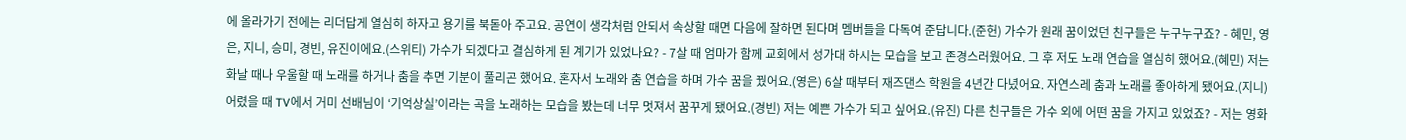에 올라가기 전에는 리더답게 열심히 하자고 용기를 북돋아 주고요. 공연이 생각처럼 안되서 속상할 때면 다음에 잘하면 된다며 멤버들을 다독여 준답니다.(준헌) 가수가 원래 꿈이었던 친구들은 누구누구죠? - 혜민, 영은, 지니, 승미, 경빈, 유진이에요.(스위티) 가수가 되겠다고 결심하게 된 계기가 있었나요? - 7살 때 엄마가 함께 교회에서 성가대 하시는 모습을 보고 존경스러웠어요. 그 후 저도 노래 연습을 열심히 했어요.(혜민) 저는 화날 때나 우울할 때 노래를 하거나 춤을 추면 기분이 풀리곤 했어요. 혼자서 노래와 춤 연습을 하며 가수 꿈을 꿨어요.(영은) 6살 때부터 재즈댄스 학원을 4년간 다녔어요. 자연스레 춤과 노래를 좋아하게 됐어요.(지니) 어렸을 때 TV에서 거미 선배님이 ‘기억상실’이라는 곡을 노래하는 모습을 봤는데 너무 멋져서 꿈꾸게 됐어요.(경빈) 저는 예쁜 가수가 되고 싶어요.(유진) 다른 친구들은 가수 외에 어떤 꿈을 가지고 있었죠? - 저는 영화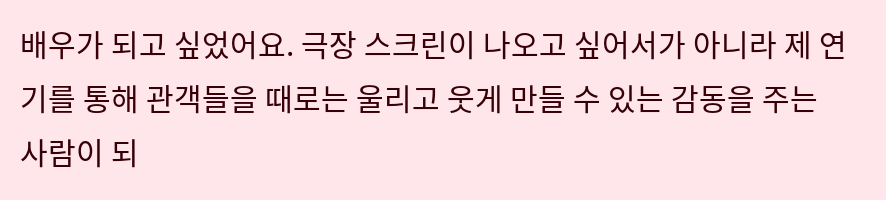배우가 되고 싶었어요. 극장 스크린이 나오고 싶어서가 아니라 제 연기를 통해 관객들을 때로는 울리고 웃게 만들 수 있는 감동을 주는 사람이 되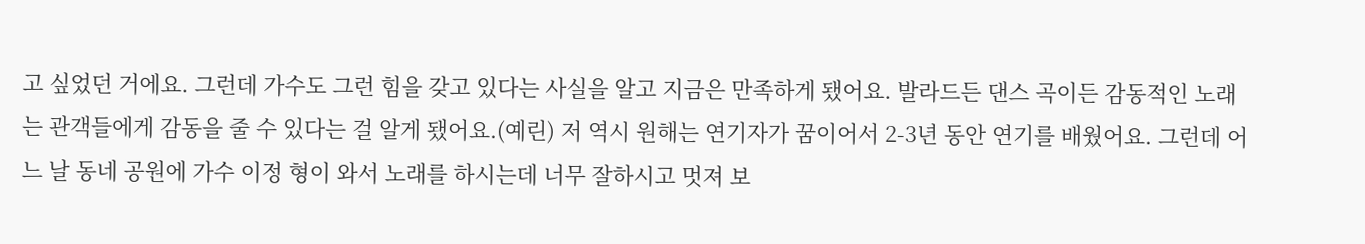고 싶었던 거에요. 그런데 가수도 그런 힘을 갖고 있다는 사실을 알고 지금은 만족하게 됐어요. 발라드든 댄스 곡이든 감동적인 노래는 관객들에게 감동을 줄 수 있다는 걸 알게 됐어요.(예린) 저 역시 원해는 연기자가 꿈이어서 2-3년 동안 연기를 배웠어요. 그런데 어느 날 동네 공원에 가수 이정 형이 와서 노래를 하시는데 너무 잘하시고 멋져 보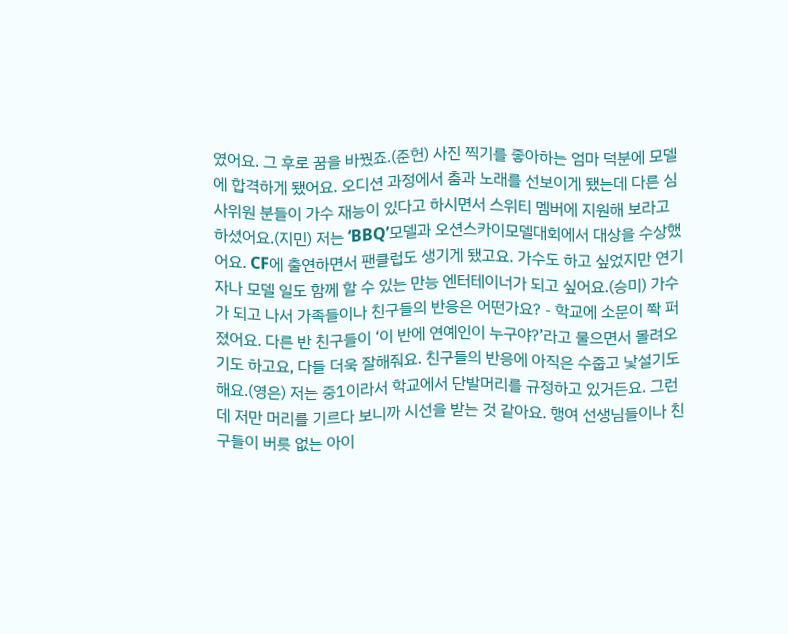였어요. 그 후로 꿈을 바꿨죠.(준헌) 사진 찍기를 좋아하는 엄마 덕분에 모델에 합격하게 됐어요. 오디션 과정에서 춤과 노래를 선보이게 됐는데 다른 심사위원 분들이 가수 재능이 있다고 하시면서 스위티 멤버에 지원해 보라고 하셨어요.(지민) 저는 ‘BBQ’모델과 오션스카이모델대회에서 대상을 수상했어요. CF에 출연하면서 팬클럽도 생기게 됐고요. 가수도 하고 싶었지만 연기자나 모델 일도 함께 할 수 있는 만능 엔터테이너가 되고 싶어요.(승미) 가수가 되고 나서 가족들이나 친구들의 반응은 어떤가요? - 학교에 소문이 쫙 퍼졌어요. 다른 반 친구들이 ‘이 반에 연예인이 누구야?’라고 물으면서 몰려오기도 하고요, 다들 더욱 잘해줘요. 친구들의 반응에 아직은 수줍고 낯설기도 해요.(영은) 저는 중1이라서 학교에서 단발머리를 규정하고 있거든요. 그런데 저만 머리를 기르다 보니까 시선을 받는 것 같아요. 행여 선생님들이나 친구들이 버릇 없는 아이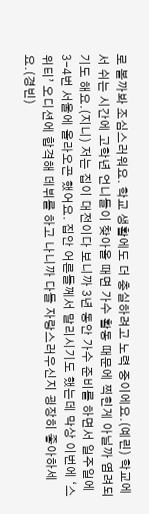로 볼까봐 조심스러워요. 학교 생활에도 더 충실하려고 노력 중이에요.(예린) 학교에서 쉬는 시간에 고학년 언니들이 찾아올 때면 가수 활동 때문에 찍힌게 아닐까 염려되기도 해요.(지니) 저는 집이 대전이다 보니까 3년 동안 가수 준비를 하면서 일주일에 3-4번 서울에 올라오곤 했어요. 집안 어른들께서 말리시기도 했는데 막상 이번에 ‘스위티’ 오디션에 합격해 데뷔를 하고 나니까 다들 자랑스러우신지 굉장히 좋아하세요.(경빈)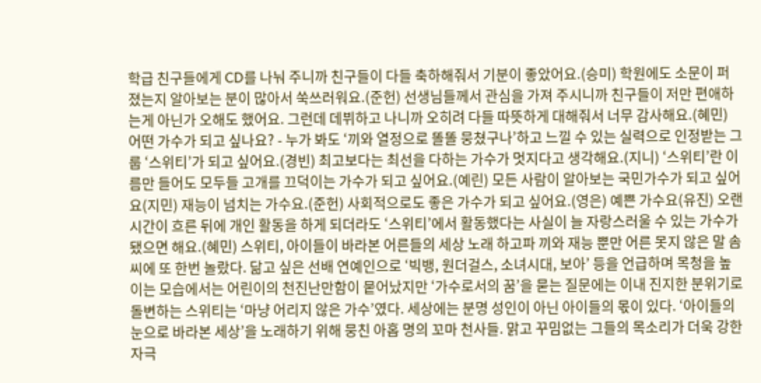학급 친구들에게 CD를 나눠 주니까 친구들이 다들 축하해줘서 기분이 좋았어요.(승미) 학원에도 소문이 퍼졌는지 알아보는 분이 많아서 쑥쓰러워요.(준헌) 선생님들께서 관심을 가져 주시니까 친구들이 저만 편애하는게 아닌가 오해도 했어요. 그런데 데뷔하고 나니까 오히려 다들 따뜻하게 대해줘서 너무 감사해요.(혜민) 어떤 가수가 되고 싶나요? - 누가 봐도 ‘끼와 열정으로 똘똘 뭉쳤구나’하고 느낄 수 있는 실력으로 인정받는 그룹 ‘스위티’가 되고 싶어요.(경빈) 최고보다는 최선을 다하는 가수가 멋지다고 생각해요.(지니) ‘스위티’란 이름만 들어도 모두들 고개를 끄덕이는 가수가 되고 싶어요.(예린) 모든 사람이 알아보는 국민가수가 되고 싶어요(지민) 재능이 넘치는 가수요.(준헌) 사회적으로도 좋은 가수가 되고 싶어요.(영은) 예쁜 가수요(유진) 오랜 시간이 흐른 뒤에 개인 활동을 하게 되더라도 ‘스위티’에서 활동했다는 사실이 늘 자랑스러울 수 있는 가수가 됐으면 해요.(혜민) 스위티, 아이들이 바라본 어른들의 세상 노래 하고파 끼와 재능 뿐만 어른 못지 않은 말 솜씨에 또 한번 놀랐다. 닮고 싶은 선배 연예인으로 ‘빅뱅, 원더걸스, 소녀시대, 보아’ 등을 언급하며 목청을 높이는 모습에서는 어린이의 천진난만함이 뭍어났지만 ‘가수로서의 꿈’을 묻는 질문에는 이내 진지한 분위기로 돌변하는 스위티는 ‘마냥 어리지 않은 가수’였다. 세상에는 분명 성인이 아닌 아이들의 몫이 있다. ‘아이들의 눈으로 바라본 세상’을 노래하기 위해 뭉친 아홉 명의 꼬마 천사들. 맑고 꾸밈없는 그들의 목소리가 더욱 강한 자극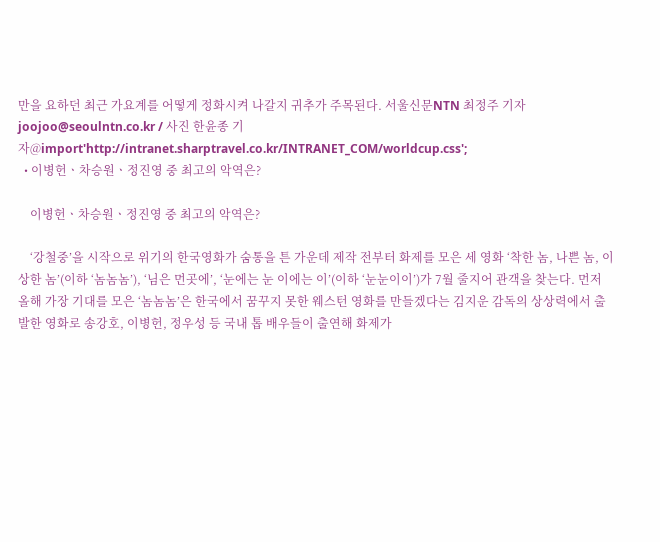만을 요하던 최근 가요계를 어떻게 정화시켜 나갈지 귀추가 주목된다. 서울신문NTN 최정주 기자 joojoo@seoulntn.co.kr / 사진 한윤종 기자@import'http://intranet.sharptravel.co.kr/INTRANET_COM/worldcup.css';
  • 이병헌ㆍ차승원ㆍ정진영 중 최고의 악역은?

    이병헌ㆍ차승원ㆍ정진영 중 최고의 악역은?

    ‘강철중’을 시작으로 위기의 한국영화가 숨통을 튼 가운데 제작 전부터 화제를 모은 세 영화 ‘착한 놈, 나쁜 놈, 이상한 놈’(이하 ‘놈놈놈’), ‘님은 먼곳에’, ‘눈에는 눈 이에는 이’(이하 ‘눈눈이이’)가 7월 줄지어 관객을 찾는다. 먼저 올해 가장 기대를 모은 ‘놈놈놈’은 한국에서 꿈꾸지 못한 웨스턴 영화를 만들겠다는 김지운 감독의 상상력에서 출발한 영화로 송강호, 이병헌, 정우성 등 국내 톱 배우들이 출연해 화제가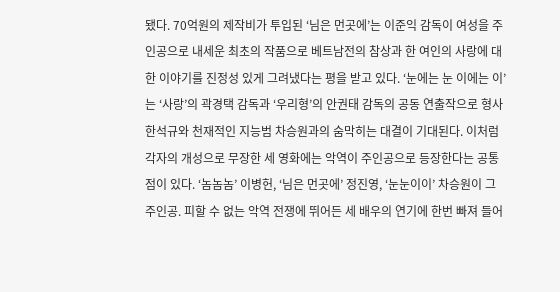됐다. 70억원의 제작비가 투입된 ‘님은 먼곳에’는 이준익 감독이 여성을 주인공으로 내세운 최초의 작품으로 베트남전의 참상과 한 여인의 사랑에 대한 이야기를 진정성 있게 그려냈다는 평을 받고 있다. ‘눈에는 눈 이에는 이’는 ‘사랑’의 곽경택 감독과 ‘우리형’의 안권태 감독의 공동 연출작으로 형사 한석규와 천재적인 지능범 차승원과의 숨막히는 대결이 기대된다. 이처럼 각자의 개성으로 무장한 세 영화에는 악역이 주인공으로 등장한다는 공통점이 있다. ‘놈놈놈’ 이병헌, ‘님은 먼곳에’ 정진영, ‘눈눈이이’ 차승원이 그 주인공. 피할 수 없는 악역 전쟁에 뛰어든 세 배우의 연기에 한번 빠져 들어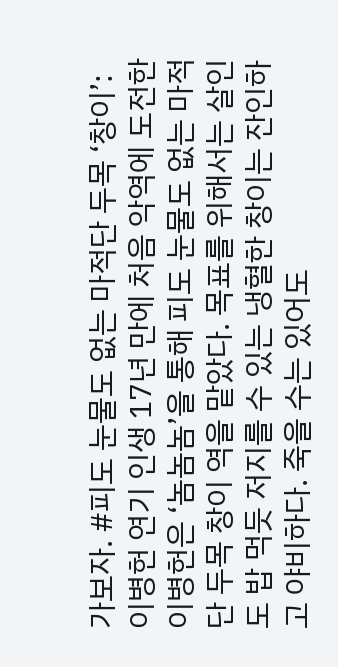가보자. #피도 눈물도 없는 마적단 두목 ‘창이’: 이병헌 연기 인생 17년 만에 처음 악역에 도전한 이병헌은 ‘놈놈놈’을 통해 피도 눈물도 없는 마적단 두목 창이 역을 맡았다. 목표를 위해서는 살인도 밥 먹듯 저지를 수 있는 냉혈한 창이는 잔인하고 야비하다. 죽을 수는 있어도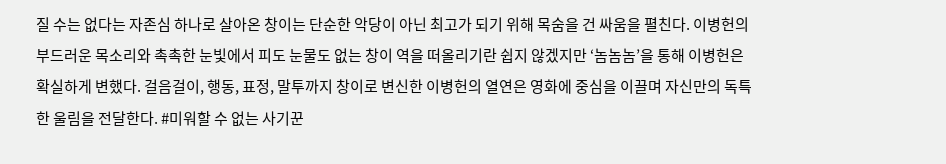질 수는 없다는 자존심 하나로 살아온 창이는 단순한 악당이 아닌 최고가 되기 위해 목숨을 건 싸움을 펼친다. 이병헌의 부드러운 목소리와 촉촉한 눈빛에서 피도 눈물도 없는 창이 역을 떠올리기란 쉽지 않겠지만 ‘놈놈놈’을 통해 이병헌은 확실하게 변했다. 걸음걸이, 행동, 표정, 말투까지 창이로 변신한 이병헌의 열연은 영화에 중심을 이끌며 자신만의 독특한 울림을 전달한다. #미워할 수 없는 사기꾼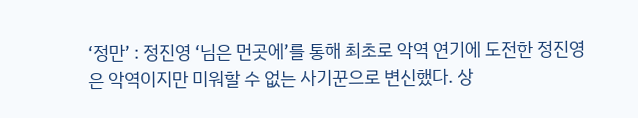‘정만’ : 정진영 ‘님은 먼곳에’를 통해 최초로 악역 연기에 도전한 정진영은 악역이지만 미워할 수 없는 사기꾼으로 변신했다. 상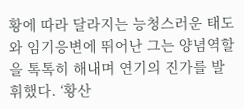황에 따라 달라지는 능청스러운 태도와 임기응변에 뛰어난 그는 양념역할을 톡톡히 해내며 연기의 진가를 발휘했다. ‘황산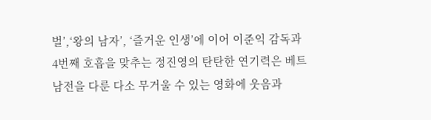벌’,‘왕의 남자’, ‘즐거운 인생’에 이어 이준익 감독과 4번째 호흡을 맞추는 정진영의 탄탄한 연기력은 베트남전을 다룬 다소 무거울 수 있는 영화에 웃음과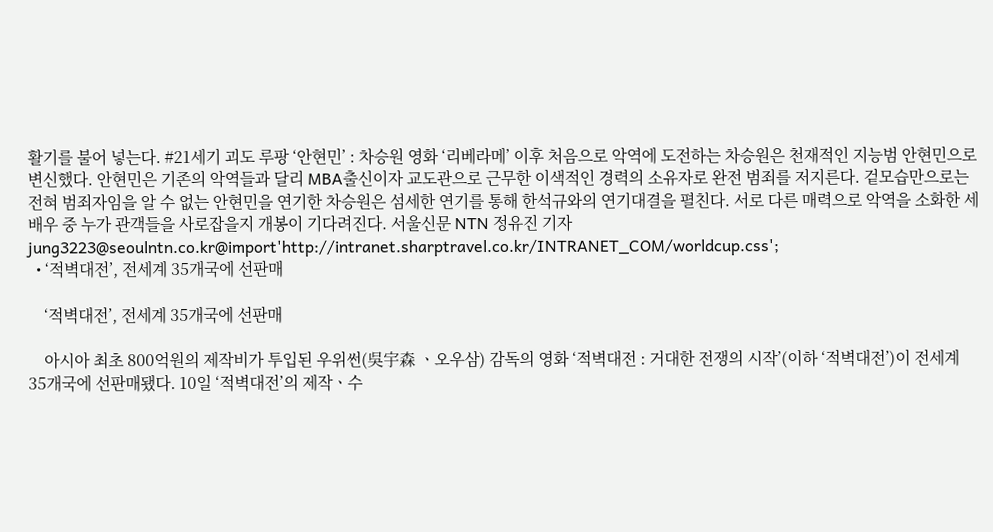활기를 불어 넣는다. #21세기 괴도 루팡 ‘안현민’ : 차승원 영화 ‘리베라메’ 이후 처음으로 악역에 도전하는 차승원은 천재적인 지능범 안현민으로 변신했다. 안현민은 기존의 악역들과 달리 MBA출신이자 교도관으로 근무한 이색적인 경력의 소유자로 완전 범죄를 저지른다. 겉모습만으로는 전혀 범죄자임을 알 수 없는 안현민을 연기한 차승원은 섬세한 연기를 통해 한석규와의 연기대결을 펼친다. 서로 다른 매력으로 악역을 소화한 세 배우 중 누가 관객들을 사로잡을지 개봉이 기다려진다. 서울신문 NTN 정유진 기자 jung3223@seoulntn.co.kr@import'http://intranet.sharptravel.co.kr/INTRANET_COM/worldcup.css';
  • ‘적벽대전’, 전세계 35개국에 선판매

    ‘적벽대전’, 전세계 35개국에 선판매

    아시아 최초 800억원의 제작비가 투입된 우위썬(吳宇森 ㆍ오우삼) 감독의 영화 ‘적벽대전 : 거대한 전쟁의 시작’(이하 ‘적벽대전’)이 전세계 35개국에 선판매됐다. 10일 ‘적벽대전’의 제작ㆍ수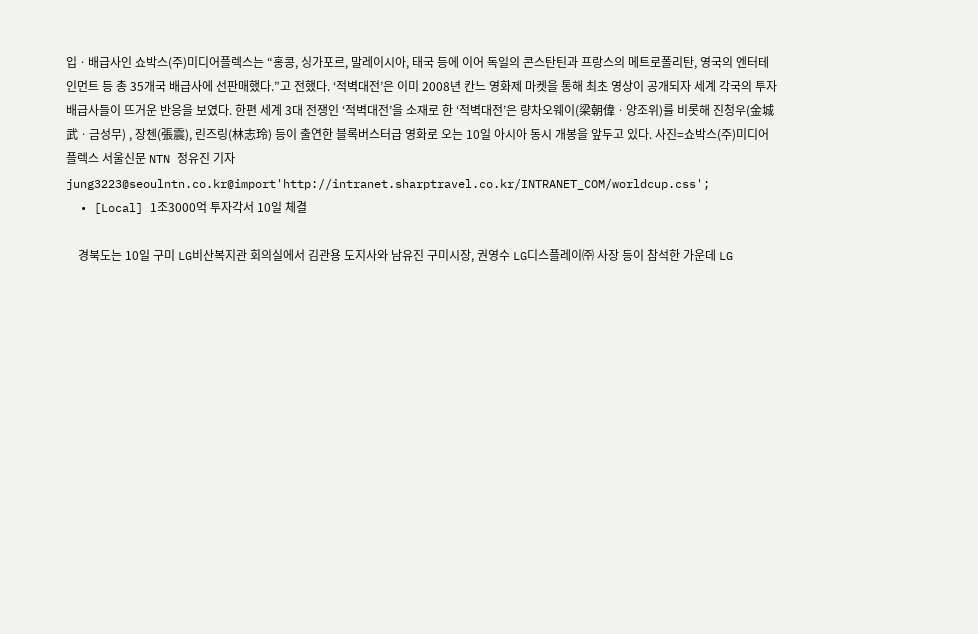입ㆍ배급사인 쇼박스(주)미디어플렉스는 “홍콩, 싱가포르, 말레이시아, 태국 등에 이어 독일의 콘스탄틴과 프랑스의 메트로폴리탄, 영국의 엔터테인먼트 등 총 35개국 배급사에 선판매했다.”고 전했다. ‘적벽대전’은 이미 2008년 칸느 영화제 마켓을 통해 최초 영상이 공개되자 세계 각국의 투자 배급사들이 뜨거운 반응을 보였다. 한편 세계 3대 전쟁인 ‘적벽대전’을 소재로 한 ‘적벽대전’은 량차오웨이(梁朝偉ㆍ양조위)를 비롯해 진청우(金城武ㆍ금성무) , 장첸(張震), 린즈링(林志玲) 등이 출연한 블록버스터급 영화로 오는 10일 아시아 동시 개봉을 앞두고 있다. 사진=쇼박스(주)미디어플렉스 서울신문 NTN 정유진 기자 jung3223@seoulntn.co.kr@import'http://intranet.sharptravel.co.kr/INTRANET_COM/worldcup.css';
  • [Local] 1조3000억 투자각서 10일 체결

    경북도는 10일 구미 LG비산복지관 회의실에서 김관용 도지사와 남유진 구미시장, 권영수 LG디스플레이㈜ 사장 등이 참석한 가운데 LG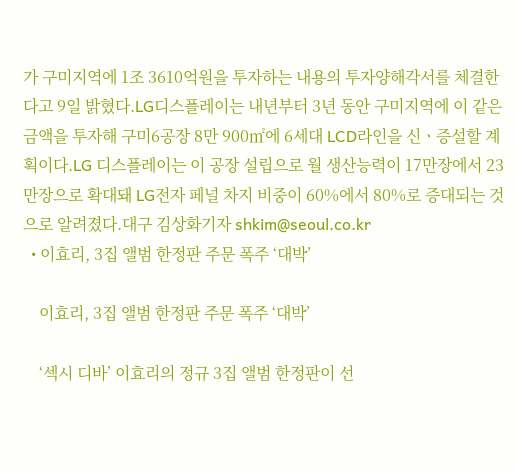가 구미지역에 1조 3610억원을 투자하는 내용의 투자양해각서를 체결한다고 9일 밝혔다.LG디스플레이는 내년부터 3년 동안 구미지역에 이 같은 금액을 투자해 구미6공장 8만 900㎡에 6세대 LCD라인을 신ㆍ증설할 계획이다.LG 디스플레이는 이 공장 설립으로 월 생산능력이 17만장에서 23만장으로 확대돼 LG전자 페널 차지 비중이 60%에서 80%로 증대되는 것으로 알려졌다.대구 김상화기자 shkim@seoul.co.kr
  • 이효리, 3집 앨범 한정판 주문 폭주 ‘대박’

    이효리, 3집 앨범 한정판 주문 폭주 ‘대박’

    ‘섹시 디바’ 이효리의 정규 3집 앨범 한정판이 선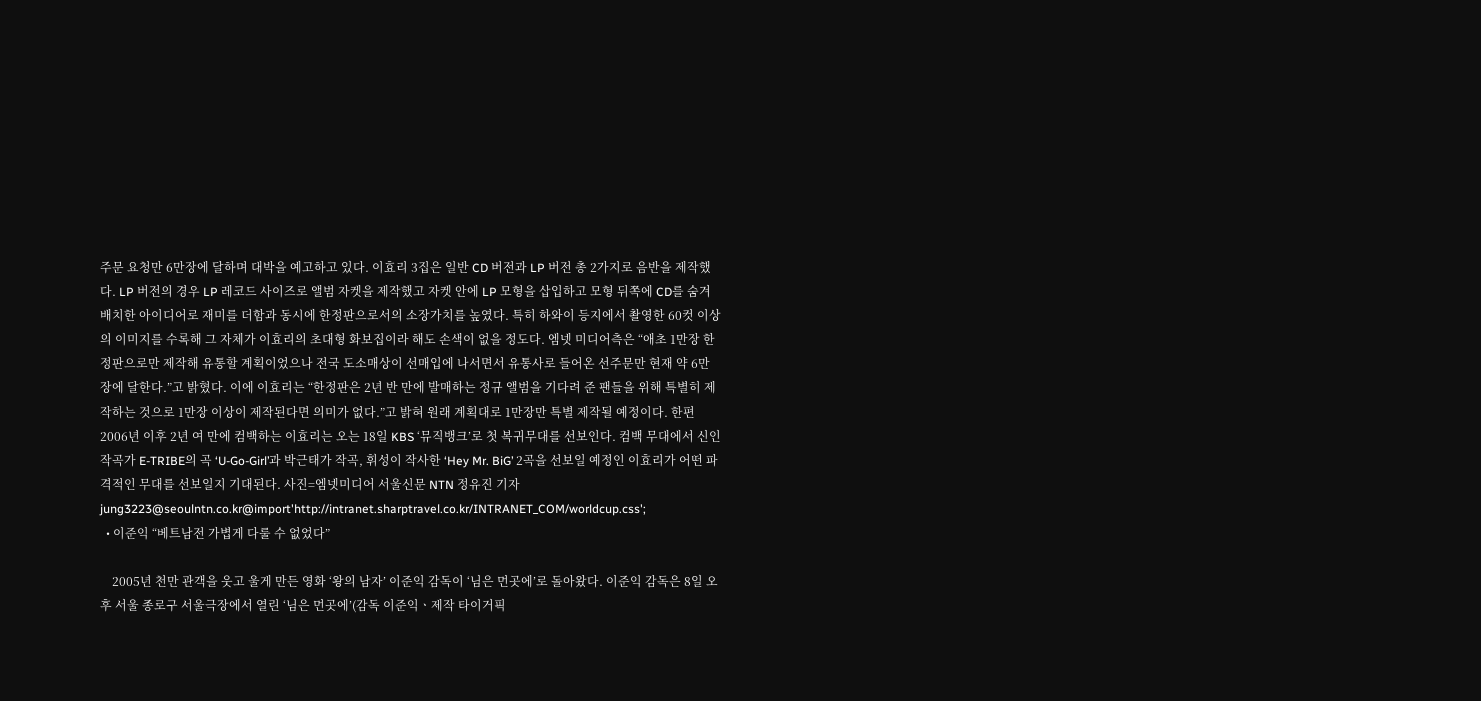주문 요청만 6만장에 달하며 대박을 예고하고 있다. 이효리 3집은 일반 CD 버전과 LP 버전 총 2가지로 음반을 제작했다. LP 버전의 경우 LP 레코드 사이즈로 앨범 자켓을 제작했고 자켓 안에 LP 모형을 삽입하고 모형 뒤쪽에 CD를 숨겨 배치한 아이디어로 재미를 더함과 동시에 한정판으로서의 소장가치를 높였다. 특히 하와이 등지에서 촬영한 60컷 이상의 이미지를 수록해 그 자체가 이효리의 초대형 화보집이라 해도 손색이 없을 정도다. 엠넷 미디어측은 “애초 1만장 한정판으로만 제작해 유통할 계획이었으나 전국 도소매상이 선매입에 나서면서 유통사로 들어온 선주문만 현재 약 6만장에 달한다.”고 밝혔다. 이에 이효리는 “한정판은 2년 반 만에 발매하는 정규 앨범을 기다려 준 팬들을 위해 특별히 제작하는 것으로 1만장 이상이 제작된다면 의미가 없다.”고 밝혀 원래 계획대로 1만장만 특별 제작될 예정이다. 한편 2006년 이후 2년 여 만에 컴백하는 이효리는 오는 18일 KBS ‘뮤직뱅크’로 첫 복귀무대를 선보인다. 컴백 무대에서 신인 작곡가 E-TRIBE의 곡 ‘U-Go-Girl’과 박근태가 작곡, 휘성이 작사한 ‘Hey Mr. BiG’ 2곡을 선보일 예정인 이효리가 어떤 파격적인 무대를 선보일지 기대된다. 사진=엠넷미디어 서울신문 NTN 정유진 기자 jung3223@seoulntn.co.kr@import'http://intranet.sharptravel.co.kr/INTRANET_COM/worldcup.css';
  • 이준익 “베트남전 가볍게 다룰 수 없었다”

    2005년 천만 관객을 웃고 울게 만든 영화 ‘왕의 남자’ 이준익 감독이 ‘님은 먼곳에’로 돌아왔다. 이준익 감독은 8일 오후 서울 종로구 서울극장에서 열린 ‘님은 먼곳에’(감독 이준익ㆍ제작 타이거픽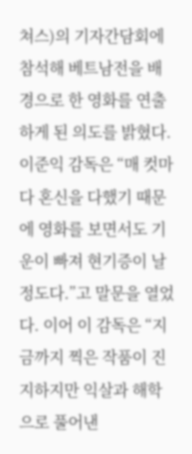쳐스)의 기자간담회에 참석해 베트남전을 배경으로 한 영화를 연출하게 된 의도를 밝혔다. 이준익 감독은 “매 컷마다 혼신을 다했기 때문에 영화를 보면서도 기운이 빠져 현기증이 날 정도다.”고 말문을 열었다. 이어 이 감독은 “지금까지 찍은 작품이 진지하지만 익살과 해학으로 풀어낸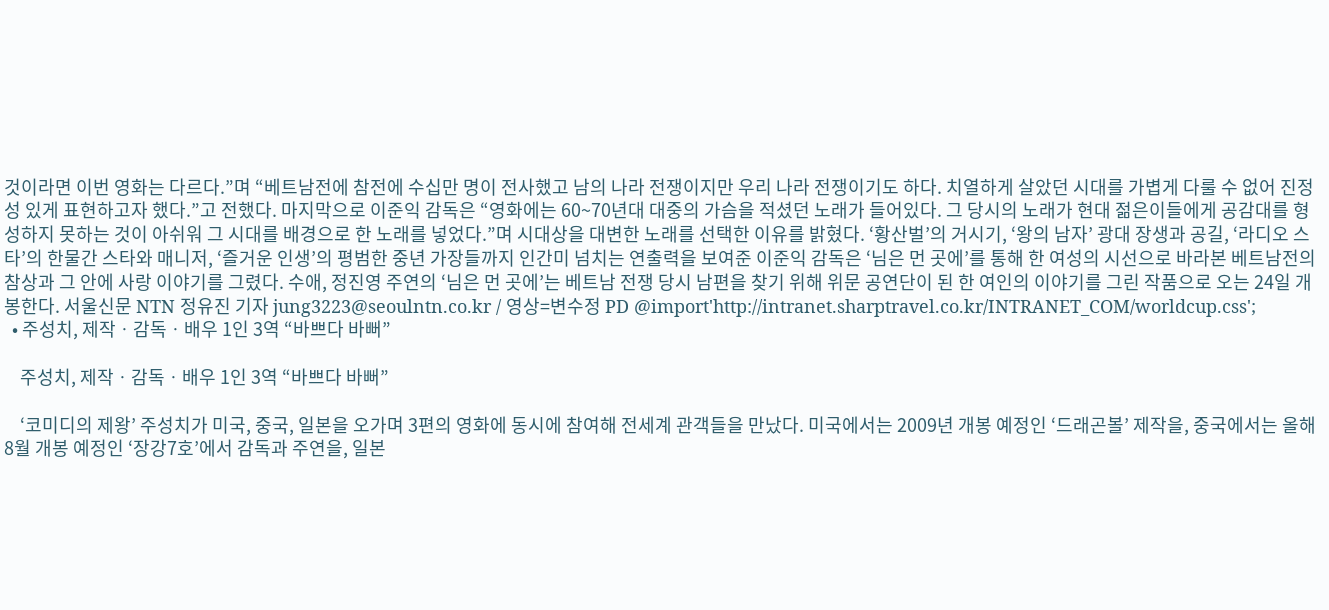것이라면 이번 영화는 다르다.”며 “베트남전에 참전에 수십만 명이 전사했고 남의 나라 전쟁이지만 우리 나라 전쟁이기도 하다. 치열하게 살았던 시대를 가볍게 다룰 수 없어 진정성 있게 표현하고자 했다.”고 전했다. 마지막으로 이준익 감독은 “영화에는 60~70년대 대중의 가슴을 적셨던 노래가 들어있다. 그 당시의 노래가 현대 젊은이들에게 공감대를 형성하지 못하는 것이 아쉬워 그 시대를 배경으로 한 노래를 넣었다.”며 시대상을 대변한 노래를 선택한 이유를 밝혔다. ‘황산벌’의 거시기, ‘왕의 남자’ 광대 장생과 공길, ‘라디오 스타’의 한물간 스타와 매니저, ‘즐거운 인생’의 평범한 중년 가장들까지 인간미 넘치는 연출력을 보여준 이준익 감독은 ‘님은 먼 곳에’를 통해 한 여성의 시선으로 바라본 베트남전의 참상과 그 안에 사랑 이야기를 그렸다. 수애, 정진영 주연의 ‘님은 먼 곳에’는 베트남 전쟁 당시 남편을 찾기 위해 위문 공연단이 된 한 여인의 이야기를 그린 작품으로 오는 24일 개봉한다. 서울신문 NTN 정유진 기자 jung3223@seoulntn.co.kr / 영상=변수정 PD @import'http://intranet.sharptravel.co.kr/INTRANET_COM/worldcup.css';
  • 주성치, 제작ㆍ감독ㆍ배우 1인 3역 “바쁘다 바뻐”

    주성치, 제작ㆍ감독ㆍ배우 1인 3역 “바쁘다 바뻐”

    ‘코미디의 제왕’ 주성치가 미국, 중국, 일본을 오가며 3편의 영화에 동시에 참여해 전세계 관객들을 만났다. 미국에서는 2009년 개봉 예정인 ‘드래곤볼’ 제작을, 중국에서는 올해 8월 개봉 예정인 ‘장강7호’에서 감독과 주연을, 일본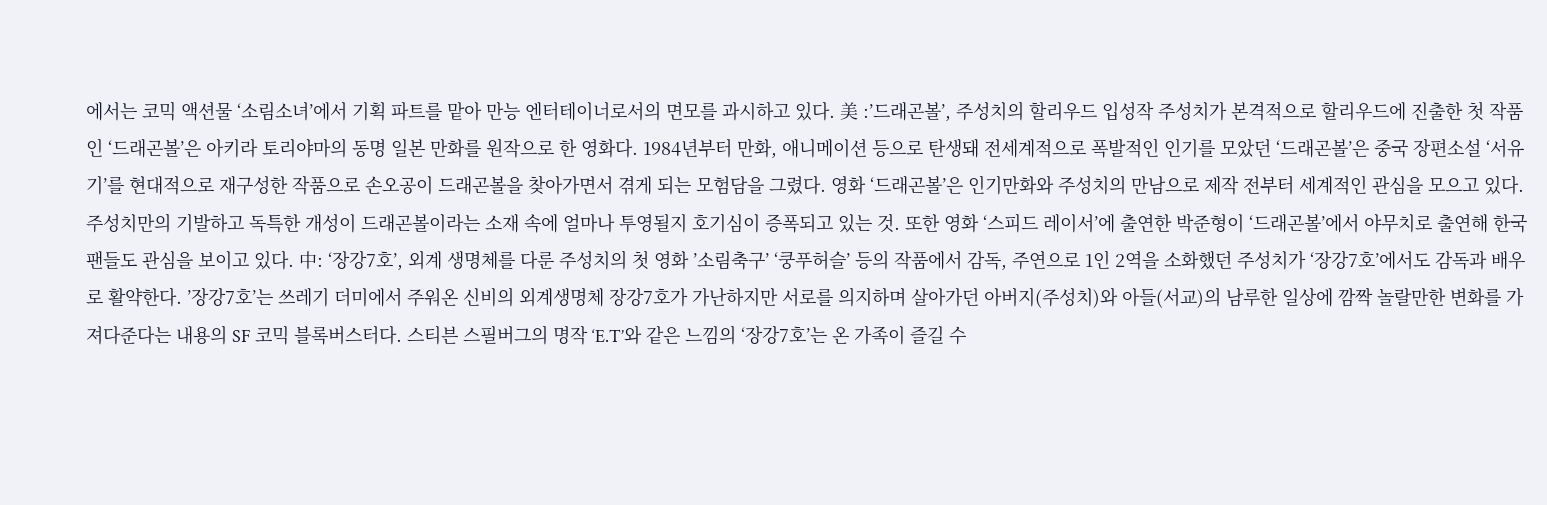에서는 코믹 액션물 ‘소림소녀’에서 기획 파트를 맡아 만능 엔터테이너로서의 면모를 과시하고 있다. 美 :’드래곤볼’, 주성치의 할리우드 입성작 주성치가 본격적으로 할리우드에 진출한 첫 작품인 ‘드래곤볼’은 아키라 토리야마의 동명 일본 만화를 원작으로 한 영화다. 1984년부터 만화, 애니메이션 등으로 탄생돼 전세계적으로 폭발적인 인기를 모았던 ‘드래곤볼’은 중국 장편소설 ‘서유기’를 현대적으로 재구성한 작품으로 손오공이 드래곤볼을 찾아가면서 겪게 되는 모험담을 그렸다. 영화 ‘드래곤볼’은 인기만화와 주성치의 만남으로 제작 전부터 세계적인 관심을 모으고 있다. 주성치만의 기발하고 독특한 개성이 드래곤볼이라는 소재 속에 얼마나 투영될지 호기심이 증폭되고 있는 것. 또한 영화 ‘스피드 레이서’에 출연한 박준형이 ‘드래곤볼’에서 야무치로 출연해 한국 팬들도 관심을 보이고 있다. 中: ‘장강7호’, 외계 생명체를 다룬 주성치의 첫 영화 ’소림축구’ ‘쿵푸허슬’ 등의 작품에서 감독, 주연으로 1인 2역을 소화했던 주성치가 ‘장강7호’에서도 감독과 배우로 활약한다. ’장강7호’는 쓰레기 더미에서 주워온 신비의 외계생명체 장강7호가 가난하지만 서로를 의지하며 살아가던 아버지(주성치)와 아들(서교)의 남루한 일상에 깜짝 놀랄만한 변화를 가져다준다는 내용의 SF 코믹 블록버스터다. 스티븐 스필버그의 명작 ‘E.T’와 같은 느낌의 ‘장강7호’는 온 가족이 즐길 수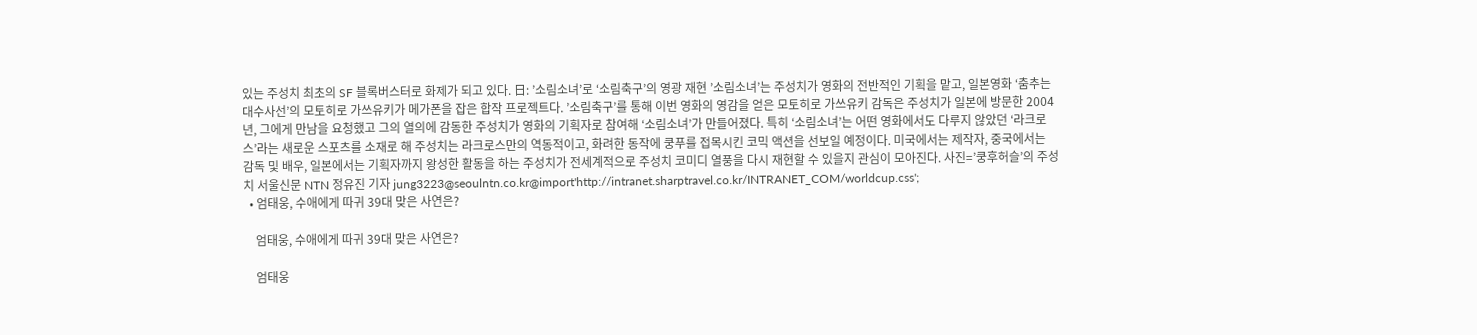있는 주성치 최초의 SF 블록버스터로 화제가 되고 있다. 日: ’소림소녀’로 ‘소림축구’의 영광 재현 ’소림소녀’는 주성치가 영화의 전반적인 기획을 맡고, 일본영화 ‘춤추는 대수사선’의 모토히로 가쓰유키가 메가폰을 잡은 합작 프로젝트다. ’소림축구’를 통해 이번 영화의 영감을 얻은 모토히로 가쓰유키 감독은 주성치가 일본에 방문한 2004년, 그에게 만남을 요청했고 그의 열의에 감동한 주성치가 영화의 기획자로 참여해 ‘소림소녀’가 만들어졌다. 특히 ‘소림소녀’는 어떤 영화에서도 다루지 않았던 ‘라크로스’라는 새로운 스포츠를 소재로 해 주성치는 라크로스만의 역동적이고, 화려한 동작에 쿵푸를 접목시킨 코믹 액션을 선보일 예정이다. 미국에서는 제작자, 중국에서는 감독 및 배우, 일본에서는 기획자까지 왕성한 활동을 하는 주성치가 전세계적으로 주성치 코미디 열풍을 다시 재현할 수 있을지 관심이 모아진다. 사진=’쿵후허슬’의 주성치 서울신문 NTN 정유진 기자 jung3223@seoulntn.co.kr@import'http://intranet.sharptravel.co.kr/INTRANET_COM/worldcup.css';
  • 엄태웅, 수애에게 따귀 39대 맞은 사연은?

    엄태웅, 수애에게 따귀 39대 맞은 사연은?

    엄태웅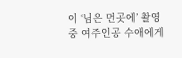이 ‘님은 먼곳에’ 촬영 중 여주인공 수애에게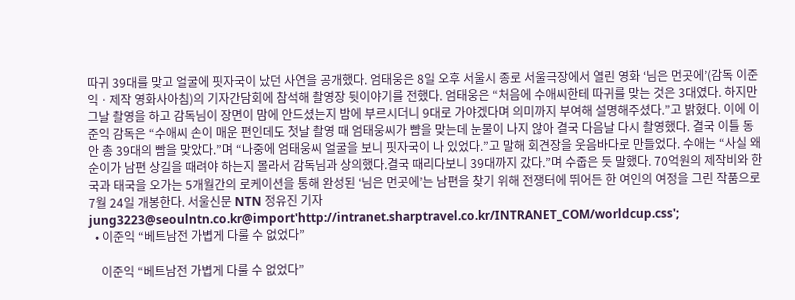따귀 39대를 맞고 얼굴에 핏자국이 났던 사연을 공개했다. 엄태웅은 8일 오후 서울시 종로 서울극장에서 열린 영화 ‘님은 먼곳에’(감독 이준익ㆍ제작 영화사아침)의 기자간담회에 참석해 촬영장 뒷이야기를 전했다. 엄태웅은 “처음에 수애씨한테 따귀를 맞는 것은 3대였다. 하지만 그날 촬영을 하고 감독님이 장면이 맘에 안드셨는지 밤에 부르시더니 9대로 가야겠다며 의미까지 부여해 설명해주셨다.”고 밝혔다. 이에 이준익 감독은 “수애씨 손이 매운 편인데도 첫날 촬영 때 엄태웅씨가 뺨을 맞는데 눈물이 나지 않아 결국 다음날 다시 촬영했다. 결국 이틀 동안 총 39대의 빰을 맞았다.”며 “나중에 엄태웅씨 얼굴을 보니 핏자국이 나 있었다.”고 말해 회견장을 웃음바다로 만들었다. 수애는 “사실 왜 순이가 남편 상길을 때려야 하는지 몰라서 감독님과 상의했다.결국 때리다보니 39대까지 갔다.”며 수줍은 듯 말했다. 70억원의 제작비와 한국과 태국을 오가는 5개월간의 로케이션을 통해 완성된 ‘님은 먼곳에’는 남편을 찾기 위해 전쟁터에 뛰어든 한 여인의 여정을 그린 작품으로 7월 24일 개봉한다. 서울신문 NTN 정유진 기자 jung3223@seoulntn.co.kr@import'http://intranet.sharptravel.co.kr/INTRANET_COM/worldcup.css';
  • 이준익 “베트남전 가볍게 다룰 수 없었다”

    이준익 “베트남전 가볍게 다룰 수 없었다”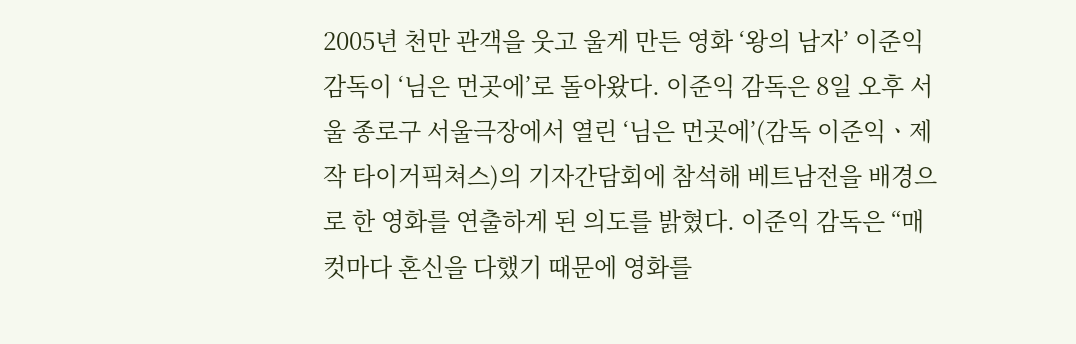2005년 천만 관객을 웃고 울게 만든 영화 ‘왕의 남자’ 이준익 감독이 ‘님은 먼곳에’로 돌아왔다. 이준익 감독은 8일 오후 서울 종로구 서울극장에서 열린 ‘님은 먼곳에’(감독 이준익ㆍ제작 타이거픽쳐스)의 기자간담회에 참석해 베트남전을 배경으로 한 영화를 연출하게 된 의도를 밝혔다. 이준익 감독은 “매 컷마다 혼신을 다했기 때문에 영화를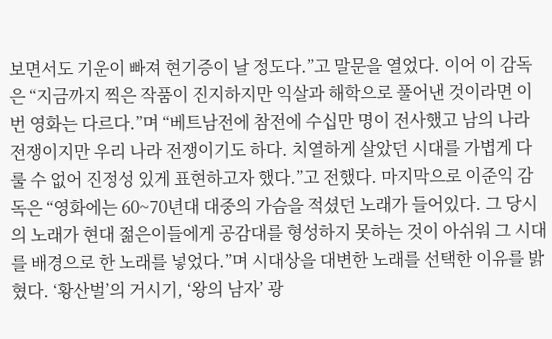보면서도 기운이 빠져 현기증이 날 정도다.”고 말문을 열었다. 이어 이 감독은 “지금까지 찍은 작품이 진지하지만 익살과 해학으로 풀어낸 것이라면 이번 영화는 다르다.”며 “베트남전에 참전에 수십만 명이 전사했고 남의 나라 전쟁이지만 우리 나라 전쟁이기도 하다. 치열하게 살았던 시대를 가볍게 다룰 수 없어 진정성 있게 표현하고자 했다.”고 전했다. 마지막으로 이준익 감독은 “영화에는 60~70년대 대중의 가슴을 적셨던 노래가 들어있다. 그 당시의 노래가 현대 젊은이들에게 공감대를 형성하지 못하는 것이 아쉬워 그 시대를 배경으로 한 노래를 넣었다.”며 시대상을 대변한 노래를 선택한 이유를 밝혔다. ‘황산벌’의 거시기, ‘왕의 남자’ 광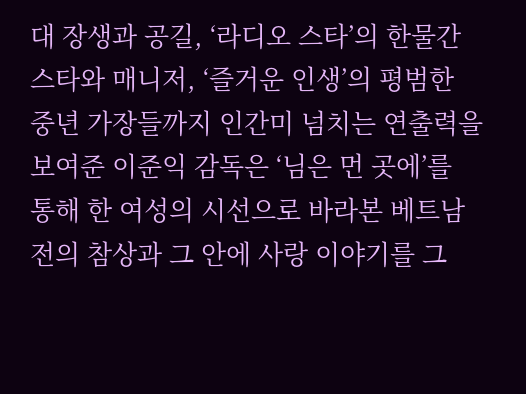대 장생과 공길, ‘라디오 스타’의 한물간 스타와 매니저, ‘즐거운 인생’의 평범한 중년 가장들까지 인간미 넘치는 연출력을 보여준 이준익 감독은 ‘님은 먼 곳에’를 통해 한 여성의 시선으로 바라본 베트남전의 참상과 그 안에 사랑 이야기를 그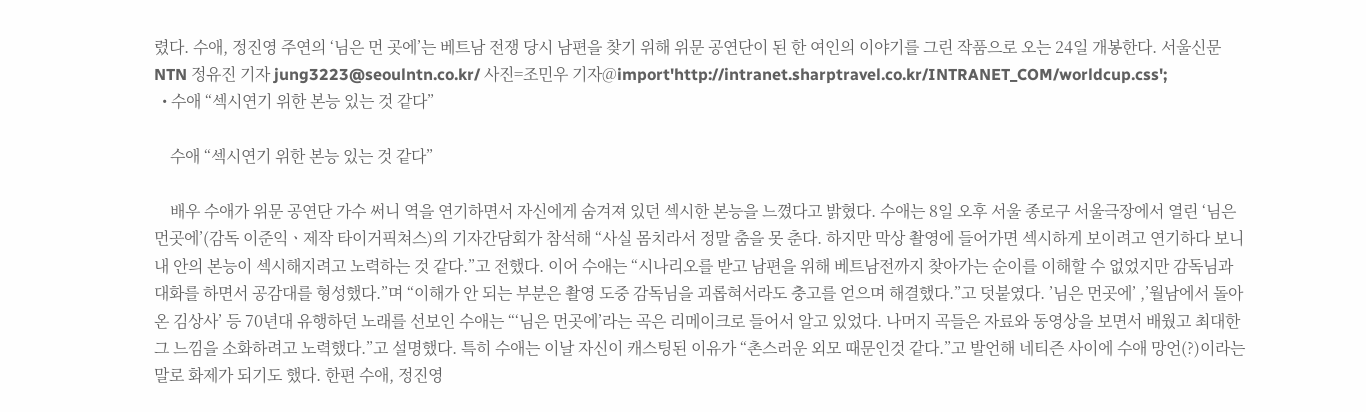렸다. 수애, 정진영 주연의 ‘님은 먼 곳에’는 베트남 전쟁 당시 남편을 찾기 위해 위문 공연단이 된 한 여인의 이야기를 그린 작품으로 오는 24일 개봉한다. 서울신문 NTN 정유진 기자 jung3223@seoulntn.co.kr/ 사진=조민우 기자@import'http://intranet.sharptravel.co.kr/INTRANET_COM/worldcup.css';
  • 수애 “섹시연기 위한 본능 있는 것 같다”

    수애 “섹시연기 위한 본능 있는 것 같다”

    배우 수애가 위문 공연단 가수 써니 역을 연기하면서 자신에게 숨겨져 있던 섹시한 본능을 느꼈다고 밝혔다. 수애는 8일 오후 서울 종로구 서울극장에서 열린 ‘님은 먼곳에’(감독 이준익ㆍ제작 타이거픽쳐스)의 기자간담회가 참석해 “사실 몸치라서 정말 춤을 못 춘다. 하지만 막상 촬영에 들어가면 섹시하게 보이려고 연기하다 보니 내 안의 본능이 섹시해지려고 노력하는 것 같다.”고 전했다. 이어 수애는 “시나리오를 받고 남편을 위해 베트남전까지 찾아가는 순이를 이해할 수 없었지만 감독님과 대화를 하면서 공감대를 형성했다.”며 “이해가 안 되는 부분은 촬영 도중 감독님을 괴롭혀서라도 충고를 얻으며 해결했다.”고 덧붙였다. ’님은 먼곳에’ ,’월남에서 돌아온 김상사’ 등 70년대 유행하던 노래를 선보인 수애는 “‘님은 먼곳에’라는 곡은 리메이크로 들어서 알고 있었다. 나머지 곡들은 자료와 동영상을 보면서 배웠고 최대한 그 느낌을 소화하려고 노력했다.”고 설명했다. 특히 수애는 이날 자신이 캐스팅된 이유가 “촌스러운 외모 때문인것 같다.”고 발언해 네티즌 사이에 수애 망언(?)이라는 말로 화제가 되기도 했다. 한편 수애, 정진영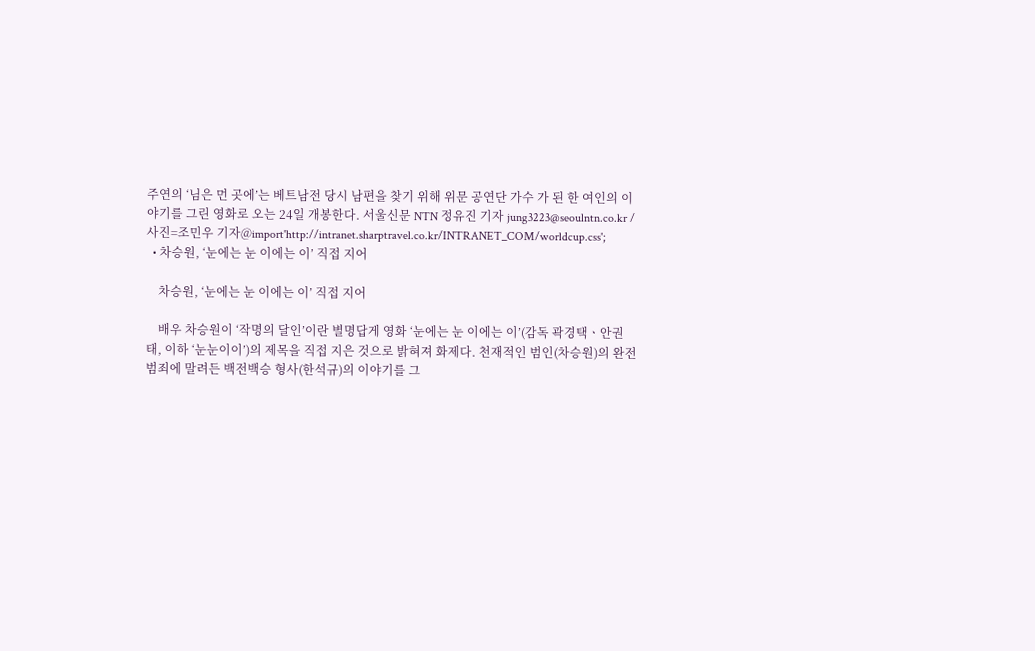주연의 ‘님은 먼 곳에’는 베트남전 당시 남편을 찾기 위해 위문 공연단 가수 가 된 한 여인의 이야기를 그린 영화로 오는 24일 개봉한다. 서울신문 NTN 정유진 기자 jung3223@seoulntn.co.kr /사진=조민우 기자@import'http://intranet.sharptravel.co.kr/INTRANET_COM/worldcup.css';
  • 차승원, ‘눈에는 눈 이에는 이’ 직접 지어

    차승원, ‘눈에는 눈 이에는 이’ 직접 지어

    배우 차승원이 ‘작명의 달인’이란 별명답게 영화 ‘눈에는 눈 이에는 이’(감독 곽경택ㆍ안권태, 이하 ‘눈눈이이’)의 제목을 직접 지은 것으로 밝혀져 화제다. 천재적인 범인(차승원)의 완전범죄에 말려든 백전백승 형사(한석규)의 이야기를 그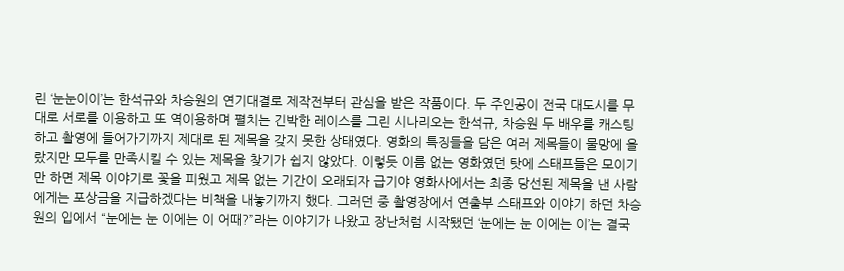린 ‘눈눈이이’는 한석규와 차승원의 연기대결로 제작전부터 관심을 받은 작품이다. 두 주인공이 전국 대도시를 무대로 서로를 이용하고 또 역이용하며 펼치는 긴박한 레이스를 그린 시나리오는 한석규, 차승원 두 배우를 캐스팅하고 촬영에 들어가기까지 제대로 된 제목을 갖지 못한 상태였다. 영화의 특징들을 담은 여러 제목들이 물망에 올랐지만 모두를 만족시킬 수 있는 제목을 찾기가 쉽지 않았다. 이렇듯 이름 없는 영화였던 탓에 스태프들은 모이기만 하면 제목 이야기로 꽃을 피웠고 제목 없는 기간이 오래되자 급기야 영화사에서는 최종 당선된 제목을 낸 사람에게는 포상금을 지급하겠다는 비책을 내놓기까지 했다. 그러던 중 촬영장에서 연출부 스태프와 이야기 하던 차승원의 입에서 “눈에는 눈 이에는 이 어때?”라는 이야기가 나왔고 장난처럼 시작됐던 ‘눈에는 눈 이에는 이’는 결국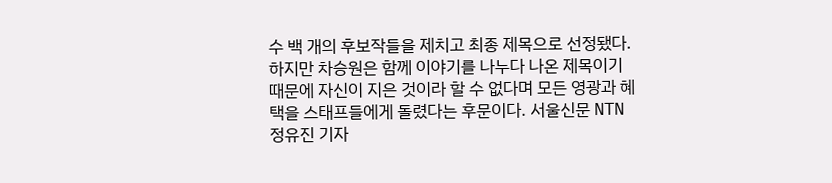수 백 개의 후보작들을 제치고 최종 제목으로 선정됐다. 하지만 차승원은 함께 이야기를 나누다 나온 제목이기 때문에 자신이 지은 것이라 할 수 없다며 모든 영광과 혜택을 스태프들에게 돌렸다는 후문이다. 서울신문 NTN 정유진 기자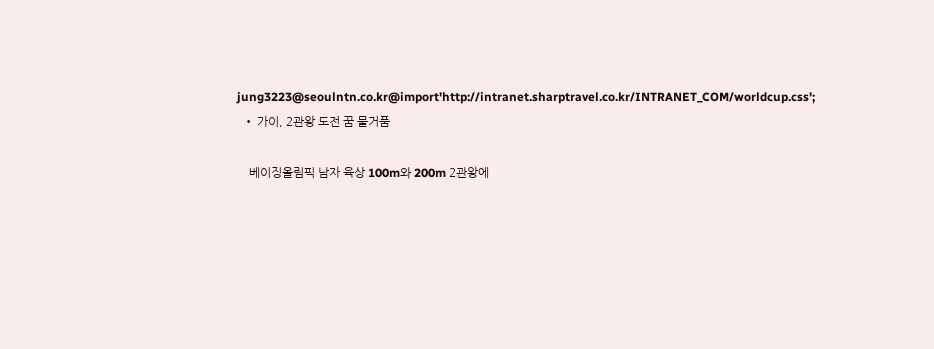jung3223@seoulntn.co.kr@import'http://intranet.sharptravel.co.kr/INTRANET_COM/worldcup.css';
  • 가이, 2관왕 도전 꿈 물거품

    베이징올림픽 남자 육상 100m와 200m 2관왕에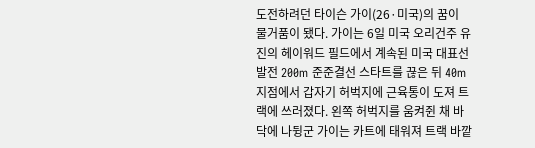도전하려던 타이슨 가이(26·미국)의 꿈이 물거품이 됐다. 가이는 6일 미국 오리건주 유진의 헤이워드 필드에서 계속된 미국 대표선발전 200m 준준결선 스타트를 끊은 뒤 40m 지점에서 갑자기 허벅지에 근육통이 도져 트랙에 쓰러졌다. 왼쪽 허벅지를 움켜쥔 채 바닥에 나뒹군 가이는 카트에 태워져 트랙 바깥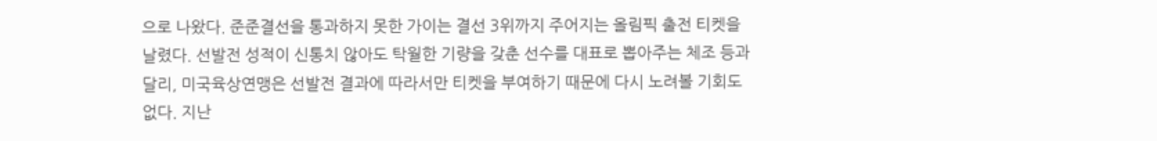으로 나왔다. 준준결선을 통과하지 못한 가이는 결선 3위까지 주어지는 올림픽 출전 티켓을 날렸다. 선발전 성적이 신통치 않아도 탁월한 기량을 갖춘 선수를 대표로 뽑아주는 체조 등과 달리, 미국육상연맹은 선발전 결과에 따라서만 티켓을 부여하기 때문에 다시 노려볼 기회도 없다. 지난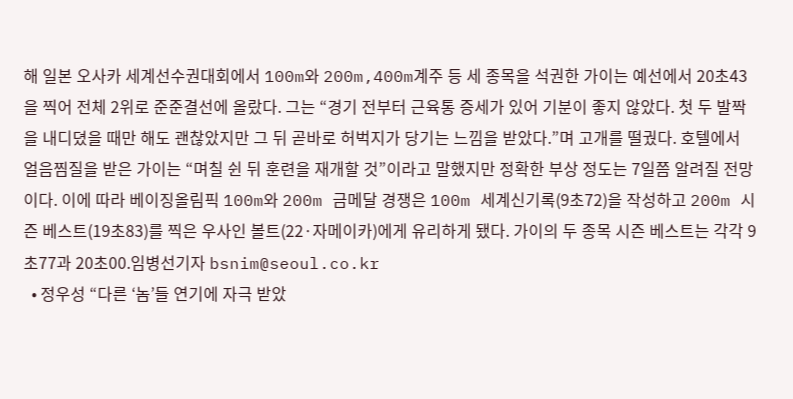해 일본 오사카 세계선수권대회에서 100m와 200m,400m계주 등 세 종목을 석권한 가이는 예선에서 20초43을 찍어 전체 2위로 준준결선에 올랐다. 그는 “경기 전부터 근육통 증세가 있어 기분이 좋지 않았다. 첫 두 발짝을 내디뎠을 때만 해도 괜찮았지만 그 뒤 곧바로 허벅지가 당기는 느낌을 받았다.”며 고개를 떨궜다. 호텔에서 얼음찜질을 받은 가이는 “며칠 쉰 뒤 훈련을 재개할 것”이라고 말했지만 정확한 부상 정도는 7일쯤 알려질 전망이다. 이에 따라 베이징올림픽 100m와 200m 금메달 경쟁은 100m 세계신기록(9초72)을 작성하고 200m 시즌 베스트(19초83)를 찍은 우사인 볼트(22·자메이카)에게 유리하게 됐다. 가이의 두 종목 시즌 베스트는 각각 9초77과 20초00.임병선기자 bsnim@seoul.co.kr
  • 정우성 “다른 ‘놈’들 연기에 자극 받았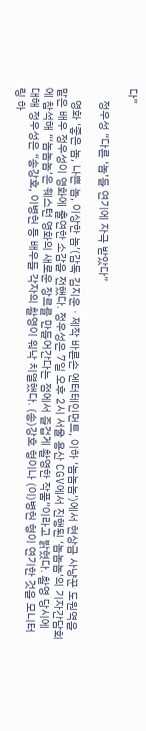다”

    정우성 “다른 ‘놈’들 연기에 자극 받았다”

    영화 ‘좋은 놈, 나쁜 놈, 이상한 놈’(감독 김지운ㆍ제작 바른손 엔터테인먼트, 이하 ‘놈놈놈’)에서 현상금 사냥꾼 도원역을 맡은 배우 정우성이 영화에 출연한 소감을 전했다. 정우성은 7일 오후 2시 서울 용산 CGV에서 진행된 ‘놈놈놈’의 기자간담회에 참석해 “‘놈놈놈’은 웨스턴 영화의 새로운 장르를 만들어간다는 점에서 즐겁게 촬영한 작품”이라고 밝혔다. 촬영 당시에 대해 정우성은 “송강호, 이병헌 등 배우들 각자의 촬영이 워낙 치열했다. (송)강호 형이나 (이)병헌 형이 연기한 것을 모니터링 하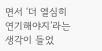면서 ‘더 열심히 연기해야지’라는 생각이 들었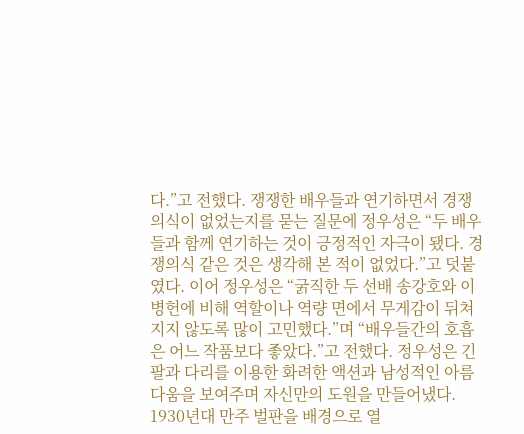다.”고 전했다. 쟁쟁한 배우들과 연기하면서 경쟁의식이 없었는지를 묻는 질문에 정우성은 “두 배우들과 함께 연기하는 것이 긍정적인 자극이 됐다. 경쟁의식 같은 것은 생각해 본 적이 없었다.”고 덧붙였다. 이어 정우성은 “굵직한 두 선배 송강호와 이병헌에 비해 역할이나 역량 면에서 무게감이 뒤쳐지지 않도록 많이 고민했다.”며 “배우들간의 호흡은 어느 작품보다 좋았다.”고 전했다. 정우성은 긴 팔과 다리를 이용한 화려한 액션과 남성적인 아름다움을 보여주며 자신만의 도원을 만들어냈다. 1930년대 만주 벌판을 배경으로 열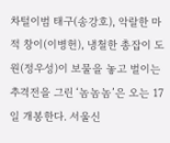차털이범 태구(송강호), 악랄한 마적 창이(이병헌), 냉철한 총잡이 도원(정우성)이 보물을 놓고 벌이는 추격전을 그린 ‘놈놈놈’은 오는 17일 개봉한다. 서울신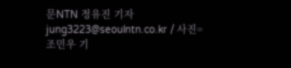문NTN 정유진 기자 jung3223@seoulntn.co.kr / 사진=조민우 기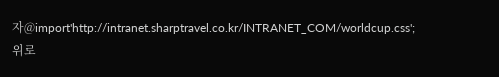자@import'http://intranet.sharptravel.co.kr/INTRANET_COM/worldcup.css';
위로